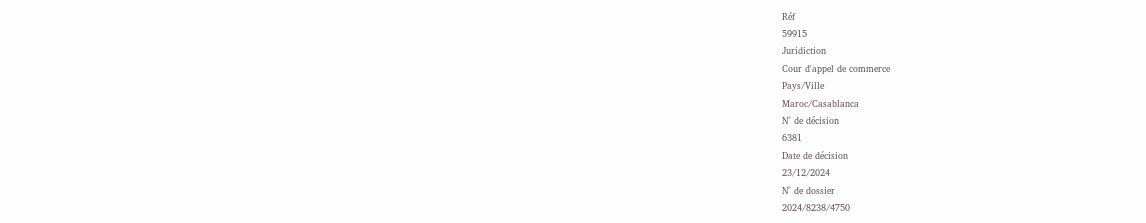Réf
59915
Juridiction
Cour d'appel de commerce
Pays/Ville
Maroc/Casablanca
N° de décision
6381
Date de décision
23/12/2024
N° de dossier
2024/8238/4750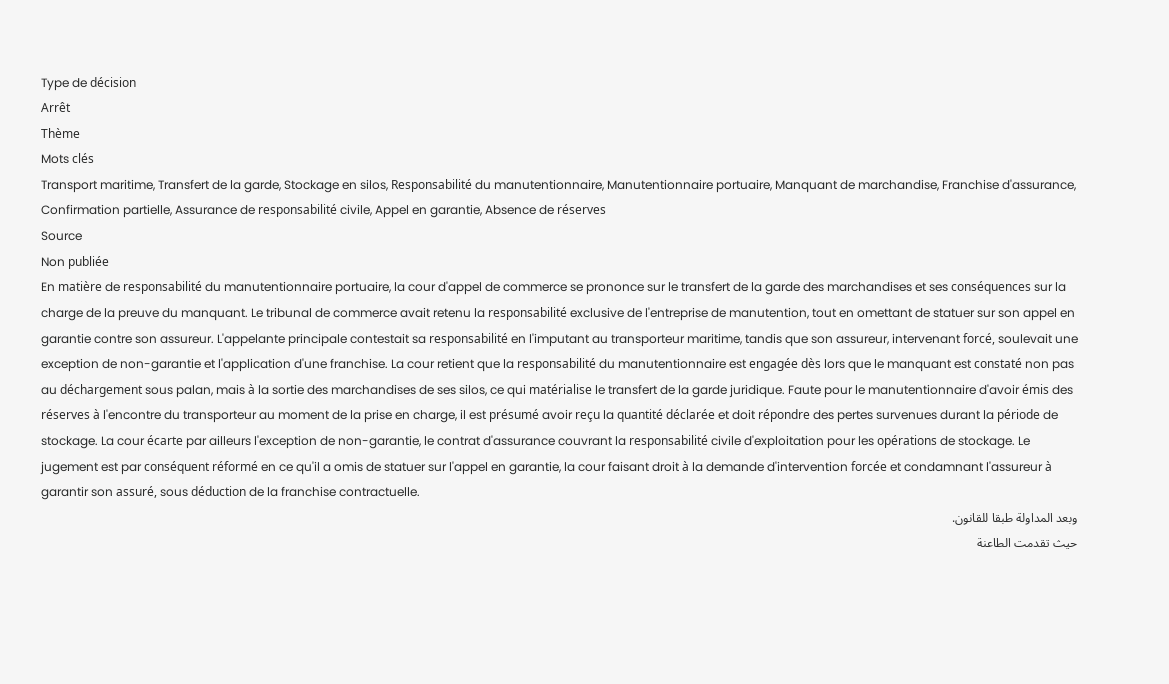Type de décision
Arrêt
Thème
Mots clés
Transport maritime, Transfert de la garde, Stockage en silos, Responsabilité du manutentionnaire, Manutentionnaire portuaire, Manquant de marchandise, Franchise d'assurance, Confirmation partielle, Assurance de responsabilité civile, Appel en garantie, Absence de réserves
Source
Non publiée
En matière de responsabilité du manutentionnaire portuaire, la cour d'appel de commerce se prononce sur le transfert de la garde des marchandises et ses conséquences sur la charge de la preuve du manquant. Le tribunal de commerce avait retenu la responsabilité exclusive de l'entreprise de manutention, tout en omettant de statuer sur son appel en garantie contre son assureur. L'appelante principale contestait sa responsabilité en l'imputant au transporteur maritime, tandis que son assureur, intervenant forcé, soulevait une exception de non-garantie et l'application d'une franchise. La cour retient que la responsabilité du manutentionnaire est engagée dès lors que le manquant est constaté non pas au déchargement sous palan, mais à la sortie des marchandises de ses silos, ce qui matérialise le transfert de la garde juridique. Faute pour le manutentionnaire d'avoir émis des réserves à l'encontre du transporteur au moment de la prise en charge, il est présumé avoir reçu la quantité déclarée et doit répondre des pertes survenues durant la période de stockage. La cour écarte par ailleurs l'exception de non-garantie, le contrat d'assurance couvrant la responsabilité civile d'exploitation pour les opérations de stockage. Le jugement est par conséquent réformé en ce qu'il a omis de statuer sur l'appel en garantie, la cour faisant droit à la demande d'intervention forcée et condamnant l'assureur à garantir son assuré, sous déduction de la franchise contractuelle.
وبعد المداولة طبقا للقانون.
حيث تقدمت الطاعنة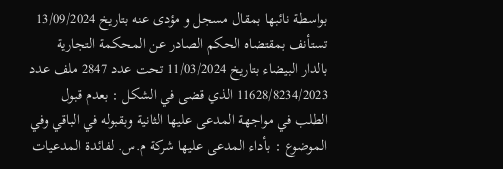بواسطة نائبها بمقال مسجل و مؤدى عنه بتاريخ 13/09/2024 تستأنف بمقتضاه الحكم الصادر عن المحكمة التجارية بالدار البيضاء بتاريخ 11/03/2024 تحت عدد 2847 ملف عدد 11628/8234/2023 الذي قضى في الشكل : بعدم قبول الطلب في مواجهة المدعى عليها الثانية وبقبوله في الباقي وفي الموضوع : بأداء المدعى عليها شركة م.س. لفائدة المدعيات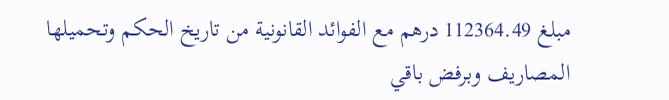مبلغ 112364.49 درهم مع الفوائد القانونية من تاريخ الحكم وتحميلها المصاريف وبرفض باقي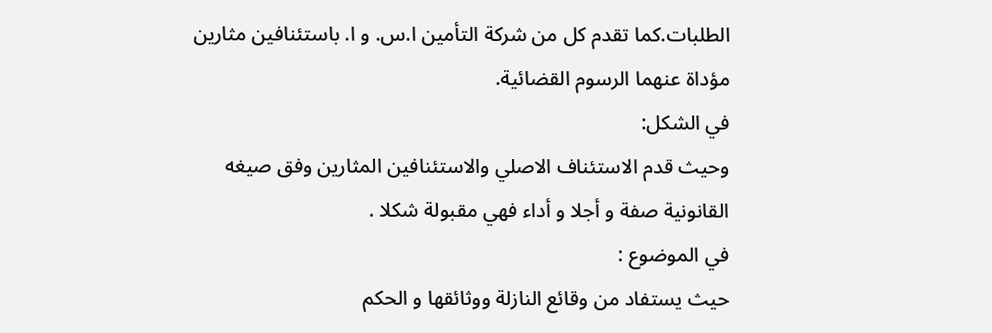الطلبات.كما تقدم كل من شركة التأمين ا.س. و ا. باستئنافين مثارين مؤداة عنهما الرسوم القضائية.
في الشكل:
وحيث قدم الاستئناف الاصلي والاستئنافين المثارين وفق صيغه القانونية صفة و أجلا و أداء فهي مقبولة شكلا .
في الموضوع :
حيث يستفاد من وقائع النازلة ووثائقها و الحكم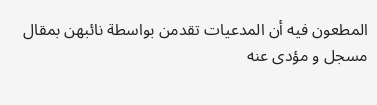المطعون فيه أن المدعيات تقدمن بواسطة نائبهن بمقال مسجل و مؤدى عنه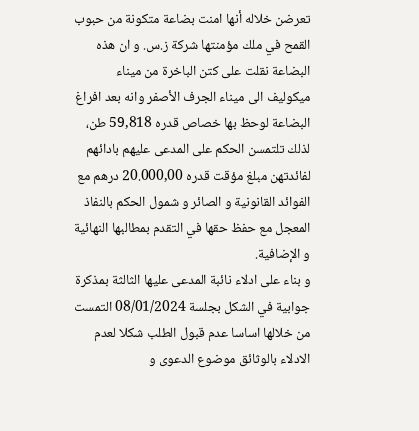تعرضن خلاله أنها امنت بضاعة متكونة من حبوب القمح في ملك مؤمنتها شركة ز.س. و ان هذه البضاعة نقلت على كتن الباخرة من ميناء ميكوليف الى ميناء الجرف الأصفر وانه بعد افراغ البضاعة لوحظ بها خصاص قدره 59,818 طن، لذلك تلتمسن الحكم على المدعى عليهم بادائهم لفائدتهن مبلغ مؤقت قدره 20.000,00 درهم مع الفوائد القانونية و الصائر و شمول الحكم بالنفاذ المعجل مع حفظ حقها في التقدم بمطالبها النهائية و الإضافية.
و بناء على ادلاء نائبة المدعى عليها الثالثة بمذكرة جوابية في الشكل بجلسة 08/01/2024 التمست من خلالها اساسا عدم قبول الطلب شكلا لعدم الادلاء بالوثائق موضوع الدعوى و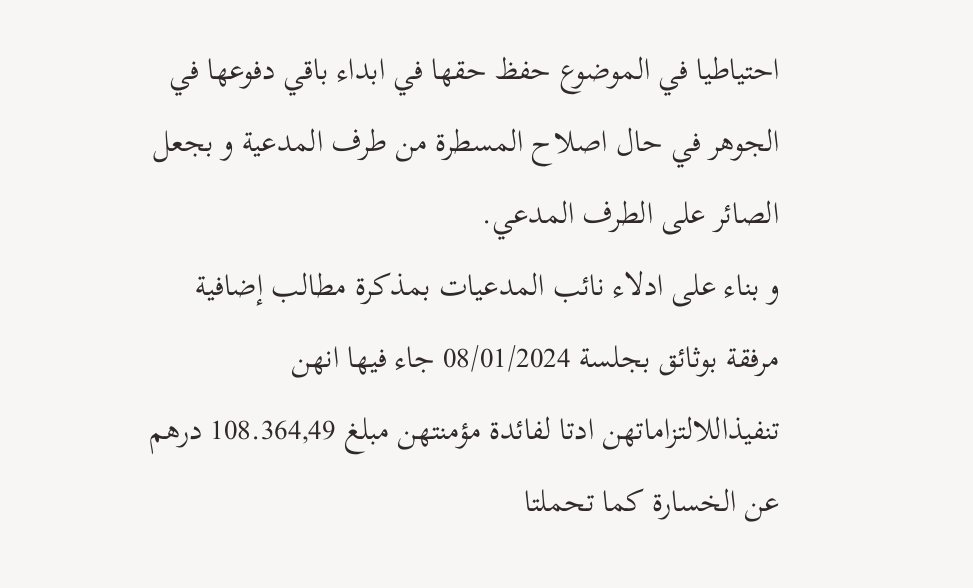احتياطيا في الموضوع حفظ حقها في ابداء باقي دفوعها في الجوهر في حال اصلاح المسطرة من طرف المدعية و بجعل الصائر على الطرف المدعي.
و بناء على ادلاء نائب المدعيات بمذكرة مطالب إضافية مرفقة بوثائق بجلسة 08/01/2024 جاء فيها انهن تنفيذاللالتزاماتهن ادتا لفائدة مؤمنتهن مبلغ 108.364,49 درهم عن الخسارة كما تحملتا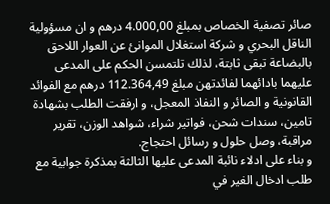صائر تصفية الخصاص بمبلغ 4.000,00 درهم و ان مسؤولية الناقل البحري و شركة استغلال الموانئ عن العوار اللاحق بالبضاعة تبقى ثابتة، لذلك تلتمسن الحكم على المدعى عليهما بادائهما لفائدتهن مبلغ 112.364,49 درهم مع الفوائد القانونية و الصائر و النفاذ المعجل، و ارفقت الطلب بشهادة تامين، سندات شحن، فواتير شراء، شواهد الوزن، تقرير مراقبة، وصل حلول و رسائل احتجاج.
و بناء على ادلاء نائبة المدعى عليها الثالثة بمذكرة جوابية مع طلب ادخال الغير في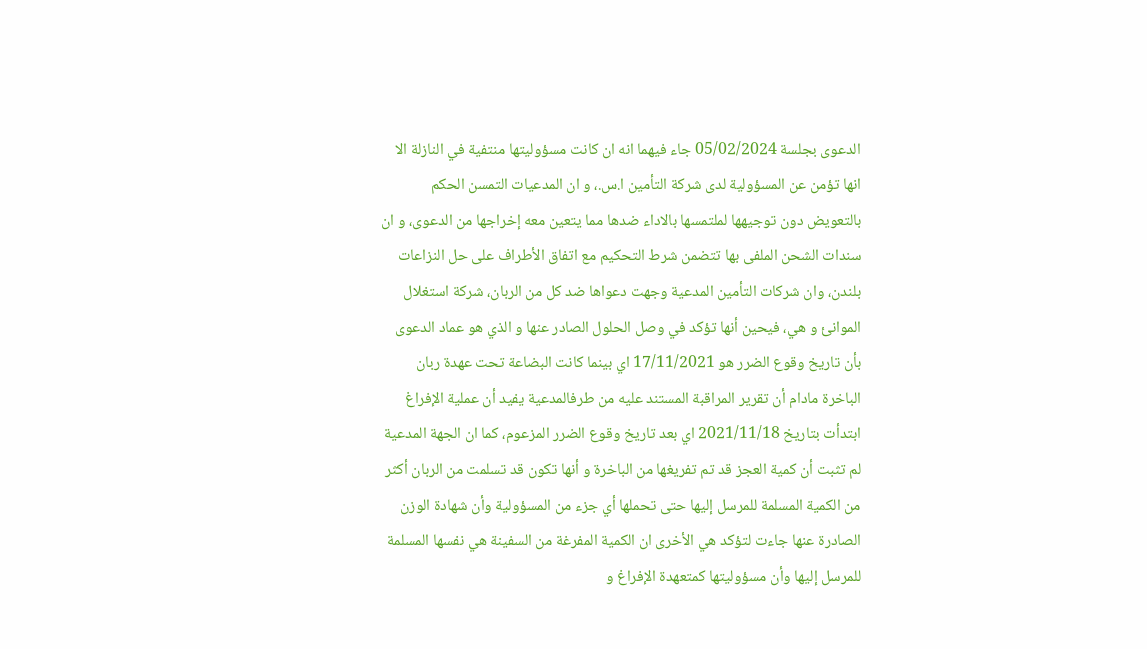الدعوى بجلسة 05/02/2024 جاء فيهما انه ان كانت مسؤوليتها منتفية في النازلة الا انها تؤمن عن المسؤولية لدى شركة التأمين ا.س.، و ان المدعيات التمسن الحكم بالتعويض دون توجيهها لملتمسها بالاداء ضدها مما يتعين معه إخراجها من الدعوى، و ان سندات الشحن الملفى بها تتضمن شرط التحكيم مع اتفاق الأطراف على حل النزاعات بلندن، وان شركات التأمين المدعية وجهت دعواها ضد كل من الربان، شركة استغلال الموانئ و هي، فيحين أنها تؤكد في وصل الحلول الصادر عنها و الذي هو عماد الدعوى بأن تاريخ وقوع الضرر هو 17/11/2021 اي بينما كانت البضاعة تحت عهدة ربان الباخرة مادام أن تقرير المراقبة المستند عليه من طرفالمدعية يفيد أن عملية الإفراغ ابتدأت بتاريخ 2021/11/18 اي بعد تاريخ وقوع الضرر المزعوم، كما ان الجهة المدعية لم تثبت أن كمية العجز قد تم تفريغها من الباخرة و أنها تكون قد تسلمت من الربان أكثر من الكمية المسلمة للمرسل إليها حتى تحملها أي جزء من المسؤولية وأن شهادة الوزن الصادرة عنها جاءت لتؤكد هي الأخرى ان الكمية المفرغة من السفينة هي نفسها المسلمة للمرسل إليها وأن مسؤوليتها كمتعهدة الإفراغ و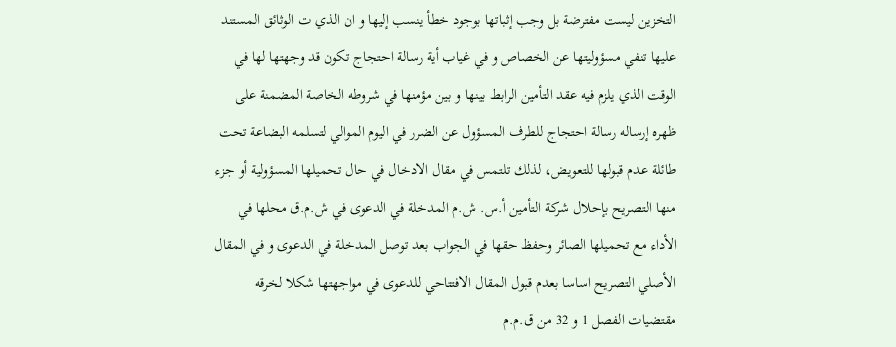التخزين ليست مفترضة بل وجب إثباتها بوجود خطأ ينسب إليها و ان الذي ت الوثائق المستند عليها تنفي مسؤوليتها عن الخصاص و في غياب أية رسالة احتجاج تكون قد وجهتها لها في الوقت الذي يلزم فيه عقد التأمين الرابط بينها و بين مؤمنها في شروطه الخاصة المضمنة على ظهره إرساله رسالة احتجاج للطرف المسؤول عن الضرر في اليوم الموالي لتسلمه البضاعة تحت طائلة عدم قبولها للتعويض، لذلك تلتمس في مقال الادخال في حال تحميلها المسؤولية أو جزء منها التصريح بإحلال شركة التأمين أ.س. ش.م المدخلة في الدعوى في ش.م.ق محلها في الأداء مع تحميلها الصائر وحفظ حقها في الجواب بعد توصل المدخلة في الدعوى و في المقال الأصلي التصريح اساسا بعدم قبول المقال الافتتاحي للدعوى في مواجهتها شكلا لخرقه مقتضيات الفصل 1 و 32 من ق.م.م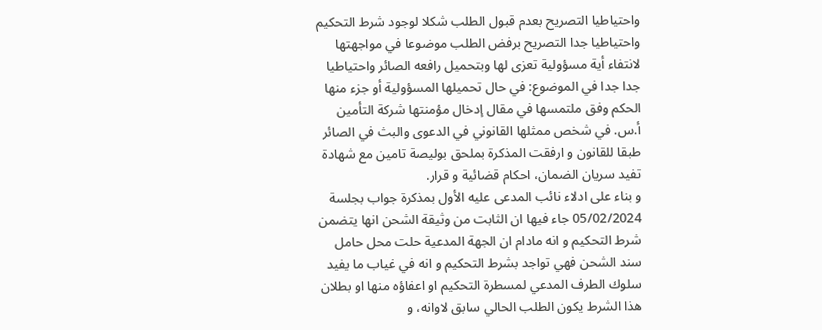واحتياطيا التصريح بعدم قبول الطلب شكلا لوجود شرط التحكيم واحتياطيا جدا التصريح برفض الطلب موضوعا في مواجهتها لانتفاء أية مسؤولية تعزى لها وبتحميل رافعه الصائر واحتياطيا جدا جدا في الموضوع: في حال تحميلها المسؤولية أو جزء منها الحكم وفق ملتمسها في مقال إدخال مؤمنتها شركة التأمين أ.س. في شخص ممثلها القانوني في الدعوى والبث في الصائر طبقا للقانون و ارفقت المذكرة بملحق بوليصة تامين مع شهادة تفيد سريان الضمان، احكام قضائية و قرار.
و بناء على ادلاء نائب المدعى عليه الأول بمذكرة جواب بجلسة 05/02/2024 جاء فيها ان الثابت من وثيقة الشحن انها يتضمن شرط التحكيم و انه مادام ان الجهة المدعية حلت محل حامل سند الشحن فهي تواجد بشرط التحكيم و انه في غياب ما يفيد سلوك الطرف المدعي لمسطرة التحكيم او اعفاؤه منها او بطلان هذا الشرط يكون الطلب الحالي سابق لاوانه، و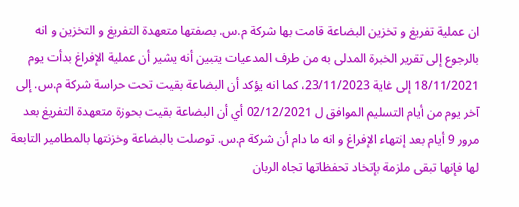ان عملية تفريغ و تخزين البضاعة قامت بها شركة م.س. بصفتها متعهدة التفريغ و التخزين و انه بالرجوع إلى تقرير الخبرة المدلى به من طرف المدعيات يتبين أنه يشير أن عملية الإفراغ بدأت يوم 18/11/2021 إلى غاية 23/11/2023، كما انه يؤكد أن البضاعة بقيت تحت حراسة شركة م.س. إلى آخر يوم من أيام التسليم الموافق ل 02/12/2021 أي أن البضاعة بقيت بحوزة متعهدة التفريغ بعد مرور 9 أيام بعد إنتهاء الإفراغ و انه ما دام أن شركة م.س. توصلت بالبضاعة وخزنتها بالمطامير التابعة لها فإنها تبقى ملزمة بإتخاد تحفظاتها تجاه الربان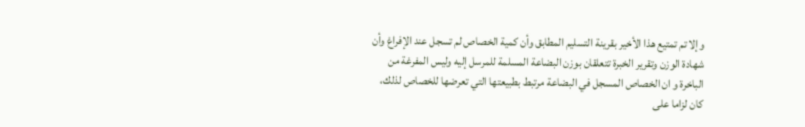وإلا تم تمتيع هذا الأخير بقرينة التسليم المطابق وأن كمية الخصاص لم تسجل عند الإفراغ وأن شهادة الوزن وتقرير الخبرة تتعلقان بوزن البضاعة المسلمة للمرسل إليه وليس المفرغة من الباخرة و ان الخصاص المسجل في البضاعة مرتبط بطبيعتها التي تعرضها للخصاص لذلك، كان لزاما على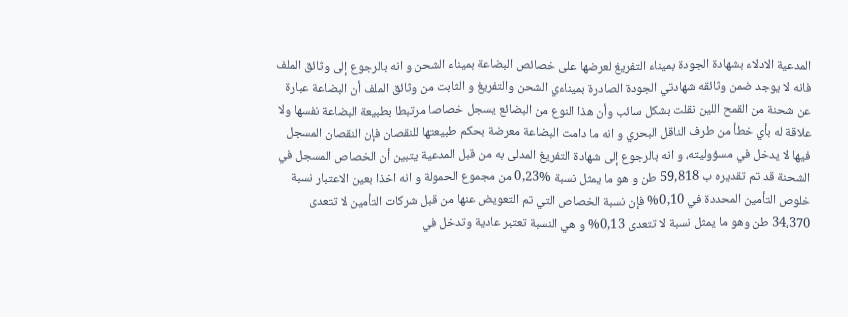المدعية الادلاء بشهادة الجودة بميناء التفريغ لعرضها على خصائص البضاعة بميناء الشحن و انه بالرجوع إلى وثائق الملف فانه لا يوجد ضمن وثائقه شهادتي الجودة الصادرة بميناءي الشحن والتفريغ و الثابت من وثائق الملف أن البضاعة عبارة عن شحنة من القمح اللين نقلت بشكل سائب وأن هذا النوع من البضائع يسجل خصاصا مرتبطا بطبيعة البضاعة نفسها ولا علاقة له بأي خطأ من طرف الناقل البحري و انه ما دامت البضاعة معرضة بحكم طبيعتها للنقصان فإن النقصان المسجل فيها لا يدخل في مسؤوليته، و انه بالرجوع إلى شهادة التفريغ المدلى به من قبل المدعية يتبين أن الخصاص المسجل في الشحنة قد تم تقديره ب 59,818 طن و هو ما يمثل نسبة %0,23 من مجموع الحمولة و انه اخذا بعين الاعتبار نسبة خلوص التأمين المحددة في 0,10% فإن نسبة الخصاص التي تم التعويض عنها من قبل شركات التأمين لا تتعدى 34،370 طن وهو ما يمثل نسبة لا تتعدى 0,13% و هي النسبة تعتبر عادية وتدخل في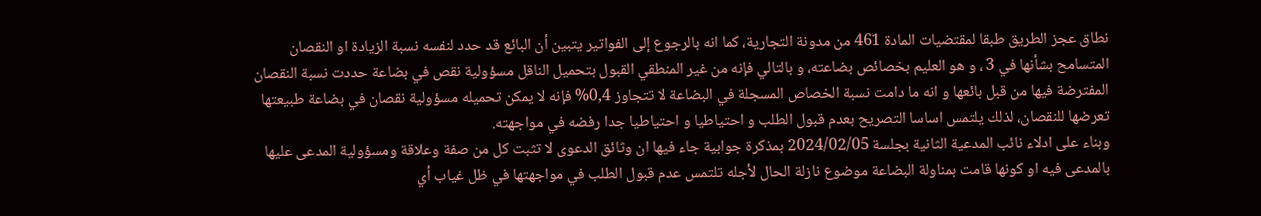نطاق عجز الطريق طبقا لمقتضيات المادة 461 من مدونة التجارية، كما انه بالرجوع إلى الفواتير يتبين أن البائع قد حدد لنفسه نسبة الزيادة او النقصان المتسامح بشأنها في 3 ، و هو العليم بخصائص بضاعته، و بالتالي فإنه من غير المنطقي القبول بتحميل الناقل مسؤولية نقص في بضاعة حددت نسبة النقصان المفترضة فيها من قبل بائعها و انه ما دامت نسبة الخصاص المسجلة في البضاعة لا تتجاوز 0,4% فإنه لا يمكن تحميله مسؤولية نقصان في بضاعة طبيعتها تعرضها للنقصان، لذلك يلتمس اساسا التصريح بعدم قبول الطلب و احتياطيا و احتياطيا جدا رفضه في مواجهته.
وبناء على ادلاء نائب المدعية الثانية بجلسة 2024/02/05 بمذكرة جوابية جاء فيها ان وثائق الدعوى لا تثبت كل من صفة وعلاقة ومسؤولية المدعى عليها بالمدعى فيه او كونها قامت بمناولة البضاعة موضوع نازلة الحال لأجله تلتمس عدم قبول الطلب في مواجهتها في ظل غياب أي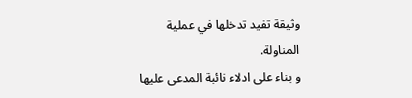وثيقة تفيد تدخلها في عملية المناولة.
و بناء على ادلاء نائبة المدعى عليها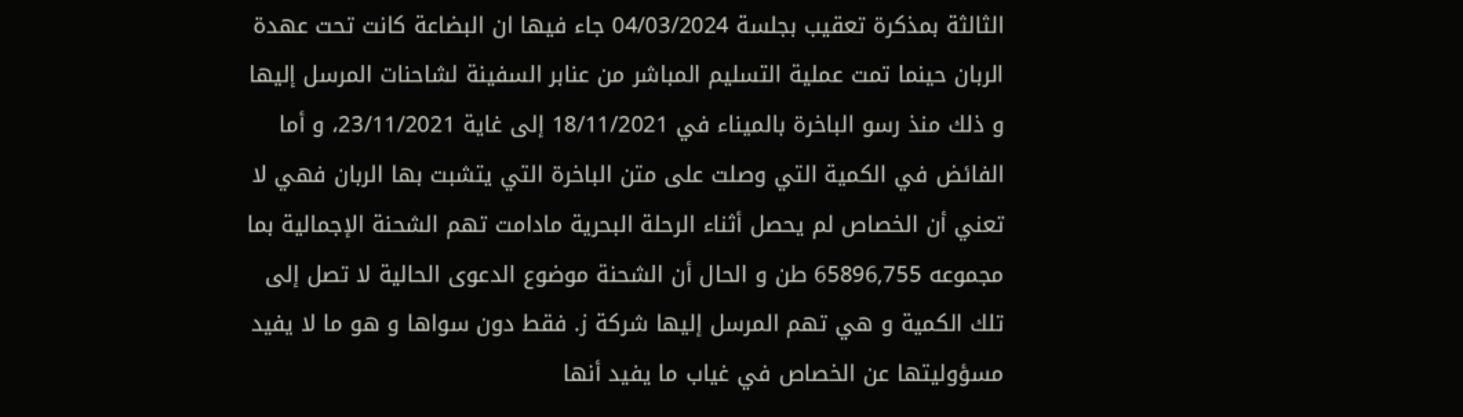الثالثة بمذكرة تعقيب بجلسة 04/03/2024 جاء فيها ان البضاعة كانت تحت عهدة الربان حينما تمت عملية التسليم المباشر من عنابر السفينة لشاحنات المرسل إليها و ذلك منذ رسو الباخرة بالميناء في 18/11/2021 إلى غاية 23/11/2021، و أما الفائض في الكمية التي وصلت على متن الباخرة التي يتشبت بها الربان فهي لا تعني أن الخصاص لم يحصل أثناء الرحلة البحرية مادامت تهم الشحنة الإجمالية بما مجموعه 65896,755 طن و الحال أن الشحنة موضوع الدعوى الحالية لا تصل إلى تلك الكمية و هي تهم المرسل إليها شركة ز. فقط دون سواها و هو ما لا يفيد مسؤوليتها عن الخصاص في غياب ما يفيد أنها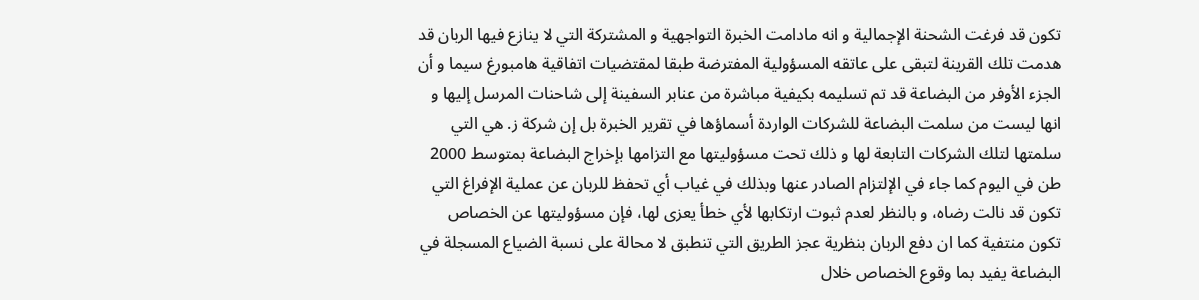تكون قد فرغت الشحنة الإجمالية و انه مادامت الخبرة التواجهية و المشتركة التي لا ينازع فيها الربان قد هدمت تلك القرينة لتبقى على عاتقه المسؤولية المفترضة طبقا لمقتضيات اتفاقية هامبورغ سيما و أن الجزء الأوفر من البضاعة قد تم تسليمه بكيفية مباشرة من عنابر السفينة إلى شاحنات المرسل إليها و انها ليست من سلمت البضاعة للشركات الواردة أسماؤها في تقرير الخبرة بل إن شركة ز. هي التي سلمتها لتلك الشركات التابعة لها و ذلك تحت مسؤوليتها مع التزامها بإخراج البضاعة بمتوسط 2000 طن في اليوم كما جاء في الإلتزام الصادر عنها وبذلك في غياب أي تحفظ للربان عن عملية الإفراغ التي تكون قد نالت رضاه، و بالنظر لعدم ثبوت ارتكابها لأي خطأ يعزى لها، فإن مسؤوليتها عن الخصاص تكون منتفية كما ان دفع الربان بنظرية عجز الطريق التي تنطبق لا محالة على نسبة الضياع المسجلة في البضاعة يفيد بما وقوع الخصاص خلال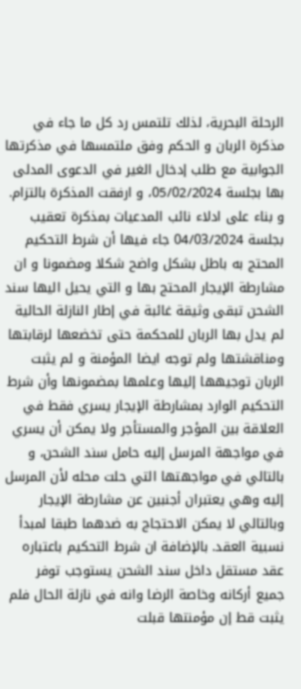الرحلة البحرية، لذلك تلتمس رد كل ما جاء في مذكرة الربان و الحكم وفق ملتمسها في مذكرتها الجوابية مع طلب إدخال الغير في الدعوى المدلى بها بجلسة 05/02/2024، و ارفقت المذكرة بالتزام.
و بناء على ادلاء نائب المدعيات بمذكرة تعقيب بجلسة 04/03/2024 جاء فيها أن شرط التحكيم المحتج به باطل بشكل واضح شكلا ومضمونا و ان مشارطة الإيجار المحتج بها و التي يحيل اليها سند الشحن تبقى وثيقة غائبة في إطار النازلة الحالية لم يدل بها الربان للمحكمة حتى تخضعها لرقابتها ومناقشتها ولم توجه ايضا المؤمنة و لم يثبت الربان توجيهها إليها وعلمها بمضمونها وأن شرط التحكيم الوارد بمشارطة الإيجار يسري فقط في العلاقة بين المؤجر والمستأجر ولا يمكن أن يسري في مواجهة المرسل إليه حامل سند الشحن، و بالتالي في مواجهتها التي حلت محله لأن المرسل إليه وهي يعتبران أجنبين عن مشارطة الإيجار وبالتالي لا يمكن الاحتجاج به ضدهما طبقا لمبدأ نسبية العقد. بالإضافة ان شرط التحكيم باعتباره عقد مستقل داخل سند الشحن يستوجب توفر جميع أركانه وخاصة الرضا وانه في نازلة الحال فلم يثبت قط إن مؤمنتها قبلت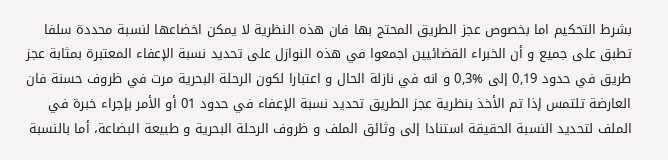بشرط التحكيم اما بخصوص عجز الطريق المحتج بها فان هذه النظرية لا يمكن اخضاعها لنسبة محددة سلفا تطبق على جميع و أن الخبراء القضائيين اجمعوا في هذه النوازل على تحديد نسبة الإعفاء المعتبرة بمثابة عجز طريق في حدود 0,19 إلى %0,3 و انه في نازلة الحال و اعتبارا لكون الرحلة البحرية مرت في ظروف حسنة فان العارضة تلتمس إذا تم الأخذ بنظرية عجز الطريق تحديد نسبة الإعفاء في حدود 01 أو الأمر بإجراء خبرة في الملف لتحديد النسبة الحقيقة استنادا إلى وثائق الملف و ظروف الرحلة البحرية و طبيعة البضاعة، أما بالنسبة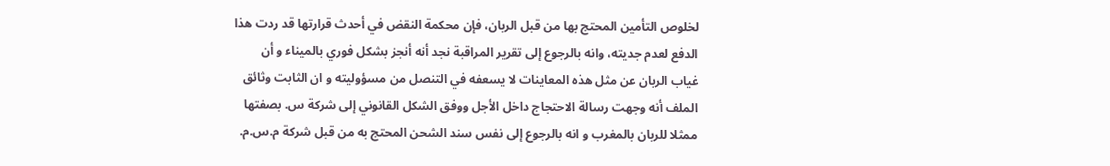لخلوص التأمين المحتج بها من قبل الربان، فإن محكمة النقض في أحدث قرارتها قد ردت هذا الدفع لعدم جديته، وانه بالرجوع إلى تقرير المراقبة نجد أنه أنجز بشكل فوري بالميناء و أن غياب الربان عن مثل هذه المعاينات لا يسعفه في التنصل من مسؤوليته و ان الثابت وثائق الملف أنه وجهت رسالة الاحتجاج داخل الأجل ووفق الشكل القانوني إلى شركة س. بصفتها ممثلا للربان بالمغرب و انه بالرجوع إلى نفس سند الشحن المحتج به من قبل شركة م.س.م.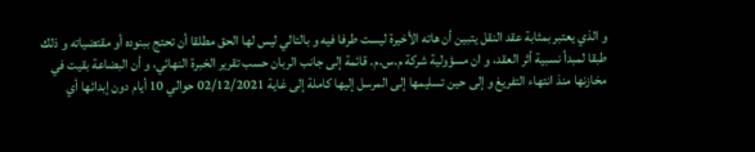و الذي يعتبر بمثابة عقد النقل يتبين أن هاته الأخيرة ليست طرفا فيه و بالتالي ليس لها الحق مطلقا أن تحتج ببنوده أو مقتضياته و ذلك طبقا لمبدأ نسبية أثر العقد، و ان مسؤولية شركة م.س.م. قائمة إلى جانب الربان حسب تقرير الخبرة النهائي، و أن البضاعة بقيت في مخازنها منذ انتهاء التفريغ و إلى حين تسليمها إلى المرسل إليها كاملة إلى غاية 02/12/2021 حوالي 10 أيام دون إبدائها أي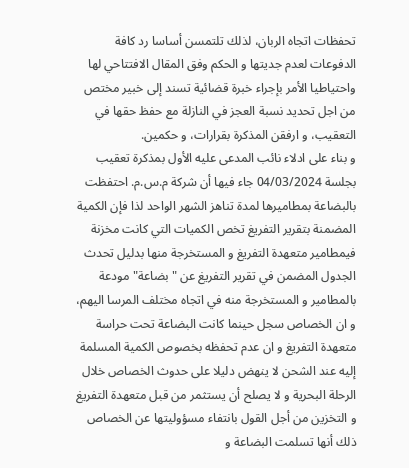تحفظات اتجاه الربان، لذلك تلتمسن أساسا رد كافة الدفوعات لعدم جديتها و الحكم وفق المقال الافتتاحي لها واحتياطيا الأمر بإجراء خبرة قضائية تسند إلى خبير مختص من اجل تحديد نسبة العجز في النازلة مع حفظ حقها في التعقيب، و ارفقن المذكرة بقرارات، و حكمين.
و بناء على ادلاء نائب المدعى عليه الأول بمذكرة تعقيب بجلسة 04/03/2024 جاء فيها أن شركة م.س.م. احتفظت بالبضاعة بمطاميرها لمدة تناهز الشهر الواحد لذا فإن الكمية المضمنة بتقرير التفريغ تخص الكميات التي كانت مخزنة فيمطامير متعهدة التفريغ و المستخرجة منها بدليل تحدث الجدول المضمن في تقرير التفريغ عن "بضاعة" مودعة بالمطامير و المستخرجة منه في اتجاه مختلف المرسا اليهم، و ان الخصاص سجل حينما كانت البضاعة تحت حراسة متعهدة التفريغ و ان عدم تحفظه بخصوص الكمية المسلمة إليه عند الشحن لا ينهض دليلا على حدوث الخصاص خلال الرحلة البحرية و لا يصلح أن يستثمر من قبل متعهدة التفريغ و التخزين من أجل القول بانتفاء مسؤوليتها عن الخصاص ذلك أنها تسلمت البضاعة و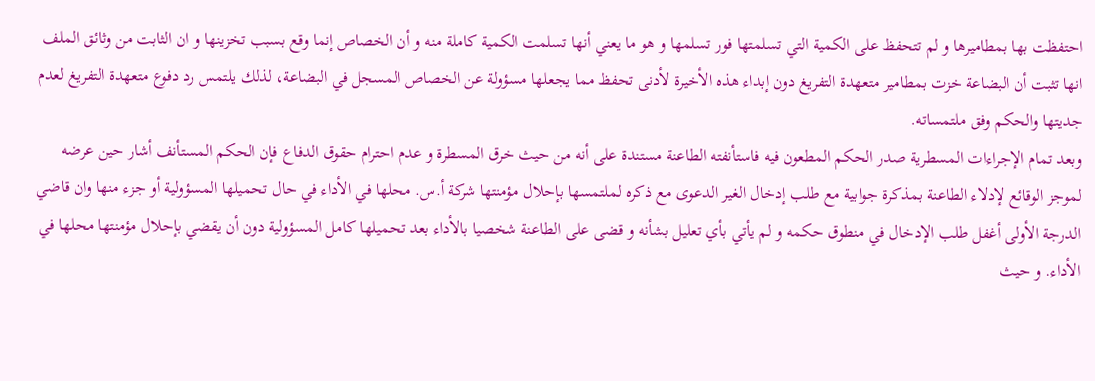احتفظت بها بمطاميرها و لم تتحفظ على الكمية التي تسلمتها فور تسلمها و هو ما يعني أنها تسلمت الكمية كاملة منه و أن الخصاص إنما وقع بسبب تخزينها و ان الثابت من وثائق الملف انها تثبت أن البضاعة خزت بمطامير متعهدة التفريغ دون إبداء هذه الأخيرة لأدنى تحفظ مما يجعلها مسؤولة عن الخصاص المسجل في البضاعة، لذلك يلتمس رد دفوع متعهدة التفريغ لعدم جديتها والحكم وفق ملتمساته.
وبعد تمام الإجراءات المسطرية صدر الحكم المطعون فيه فاستأنفته الطاعنة مستندة على أنه من حيث خرق المسطرة و عدم احترام حقوق الدفاع فإن الحكم المستأنف أشار حين عرضه لموجز الوقائع لإدلاء الطاعنة بمذكرة جوابية مع طلب إدخال الغير الدعوى مع ذكره لملتمسها بإحلال مؤمنتها شركة أ.س. محلها في الأداء في حال تحميلها المسؤولية أو جزء منها وان قاضي الدرجة الأولى أغفل طلب الإدخال في منطوق حكمه و لم يأتي بأي تعليل بشأنه و قضى على الطاعنة شخصيا بالأداء بعد تحميلها كامل المسؤولية دون أن يقضي بإحلال مؤمنتها محلها في الأداء. و حيث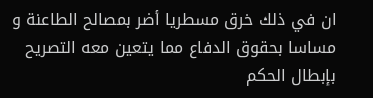ان في ذلك خرق مسطريا أضر بمصالح الطاعنة و مساسا بحقوق الدفاع مما يتعين معه التصريح بإبطال الحكم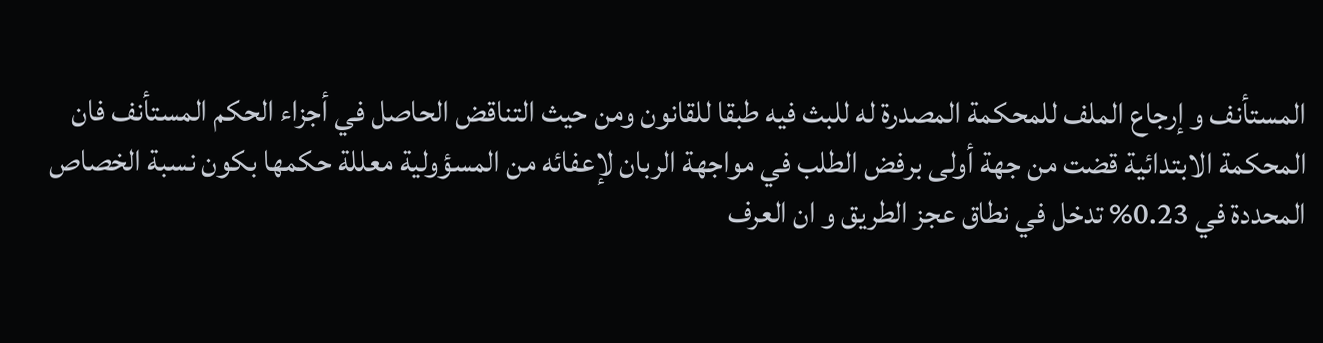المستأنف و إرجاع الملف للمحكمة المصدرة له للبث فيه طبقا للقانون ومن حيث التناقض الحاصل في أجزاء الحكم المستأنف فان المحكمة الابتدائية قضت من جهة أولى برفض الطلب في مواجهة الربان لإعفائه من المسؤولية معللة حكمها بكون نسبة الخصاص المحددة في 0.23% تدخل في نطاق عجز الطريق و ان العرف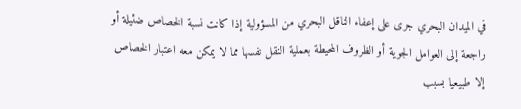في الميدان البحري جرى على إعفاء الناقل البحري من المسؤولية إذا كانت نسبة الخصاص ضئيلة أو راجعة إلى العوامل الجوية أو الظروف المحيطة بعملية النقل نفسها مما لا يمكن معه اعتبار الخصاص إلا طبيعيا بسبب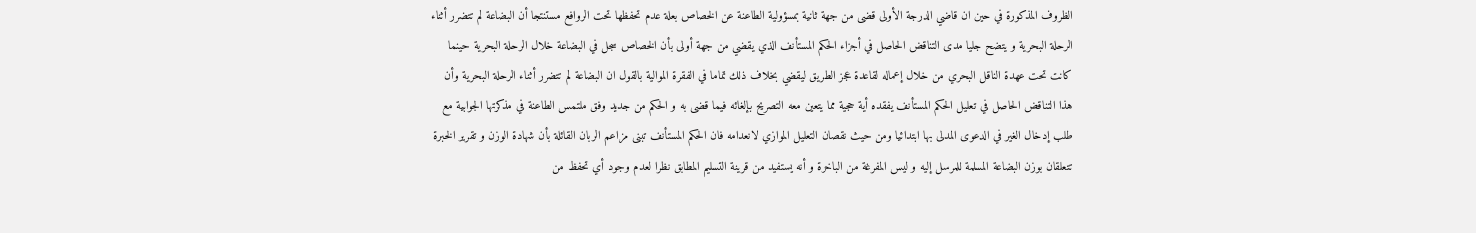الظروف المذكورة في حين ان قاضي الدرجة الأولى قضى من جهة ثانية بمسؤولية الطاعنة عن الخصاص بعلة عدم تحفظها تحت الروافع مستنتجا أن البضاعة لم تتضرر أثناء الرحلة البحرية و يتضح جليا مدى التناقض الحاصل في أجزاء الحكم المستأنف الذي يقضي من جهة أولى بأن الخصاص سجل في البضاعة خلال الرحلة البحرية حينما كانت تحت عهدة الناقل البحري من خلال إعماله لقاعدة عجز الطريق ليقضي بخلاف ذلك تماما في الفقرة الموالية بالقول ان البضاعة لم تتضرر أثناء الرحلة البحرية وأن هذا التناقض الحاصل في تعليل الحكم المستأنف يفقده أية حجية مما يتعين معه التصريح بإلغائه فيما قضى به و الحكم من جديد وفق ملتمس الطاعنة في مذكرتها الجوابية مع طلب إدخال الغير في الدعوى المدلى بها ابتدائيا ومن حيث نقصان التعليل الموازي لانعدامه فان الحكم المستأنف تبنى مزاعم الربان القائلة بأن شهادة الوزن و تقرير الخبرة تتعلقان بوزن البضاعة المسلمة للمرسل إليه و ليس المفرغة من الباخرة و أنه يستفيد من قرينة التسليم المطابق نظرا لعدم وجود أي تحفظ من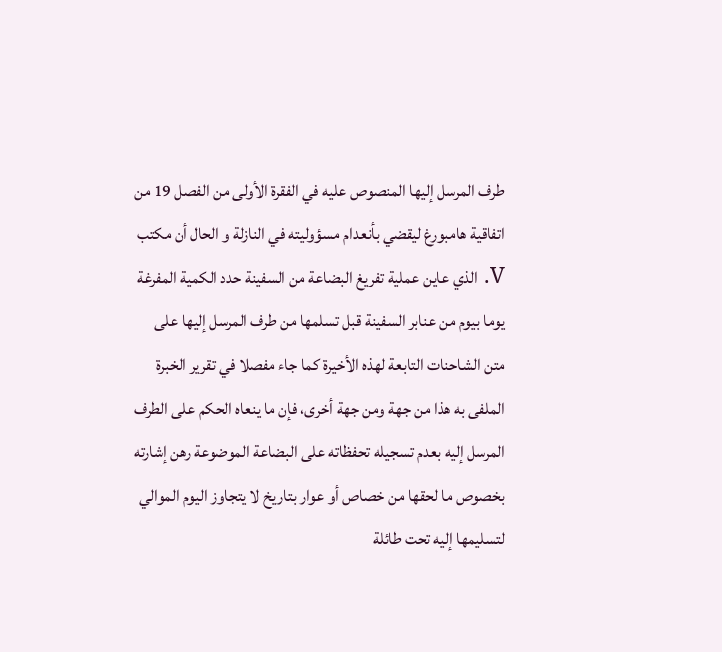طرف المرسل إليها المنصوص عليه في الفقرة الأولى من الفصل 19 من اتفاقية هامبورغ ليقضي بأنعدام مسؤوليته في النازلة و الحال أن مكتب V. الذي عاين عملية تفريغ البضاعة من السفينة حدد الكمية المفرغة يوما بيوم من عنابر السفينة قبل تسلمها من طرف المرسل إليها على متن الشاحنات التابعة لهذه الأخيرة كما جاء مفصلا في تقرير الخبرة الملفى به هذا من جهة ومن جهة أخرى، فإن ما ينعاه الحكم على الطرف المرسل إليه بعدم تسجيله تحفظاته على البضاعة الموضوعة رهن إشارته بخصوص ما لحقها من خصاص أو عوار بتاريخ لا يتجاوز اليوم الموالي لتسليمها إليه تحت طائلة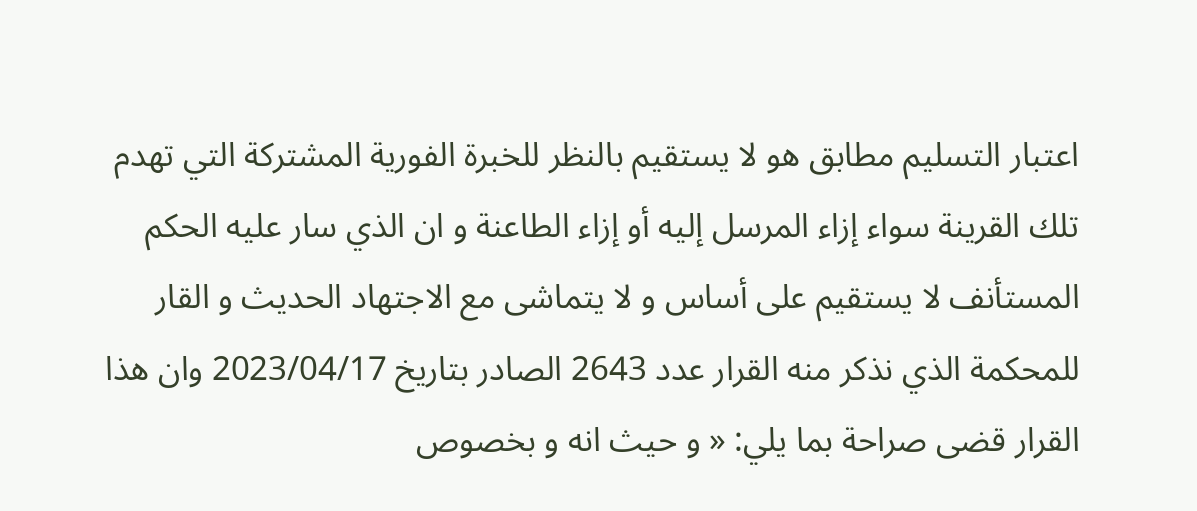اعتبار التسليم مطابق هو لا يستقيم بالنظر للخبرة الفورية المشتركة التي تهدم تلك القرينة سواء إزاء المرسل إليه أو إزاء الطاعنة و ان الذي سار عليه الحكم المستأنف لا يستقيم على أساس و لا يتماشى مع الاجتهاد الحديث و القار للمحكمة الذي نذكر منه القرار عدد 2643 الصادر بتاريخ 2023/04/17 وان هذا القرار قضى صراحة بما يلي: « و حيث انه و بخصوص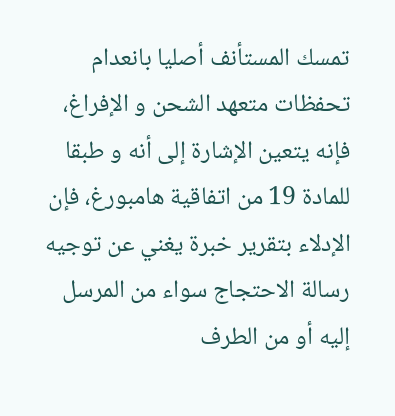تمسك المستأنف أصليا بانعدام تحفظات متعهد الشحن و الإفراغ، فإنه يتعين الإشارة إلى أنه و طبقا للمادة 19 من اتفاقية هامبورغ، فإن الإدلاء بتقرير خبرة يغني عن توجيه رسالة الاحتجاج سواء من المرسل إليه أو من الطرف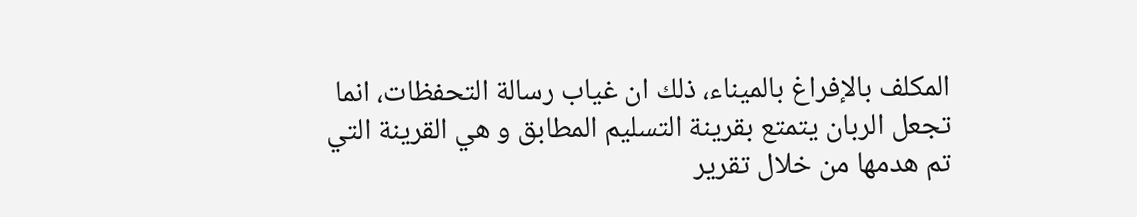المكلف بالإفراغ بالميناء، ذلك ان غياب رسالة التحفظات، انما تجعل الربان يتمتع بقرينة التسليم المطابق و هي القرينة التي تم هدمها من خلال تقرير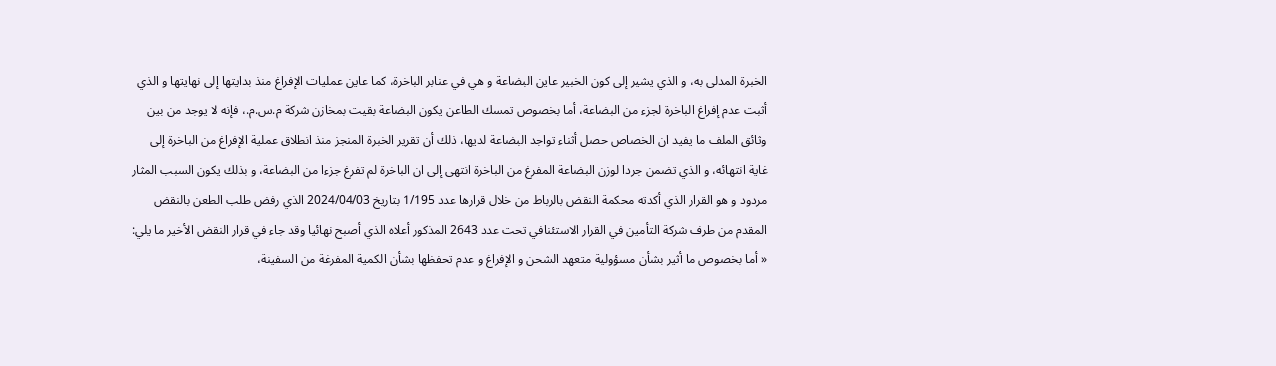الخبرة المدلى به، و الذي يشير إلى كون الخبير عاين البضاعة و هي في عنابر الباخرة، كما عاين عمليات الإفراغ منذ بدايتها إلى نهايتها و الذي أثبت عدم إفراغ الباخرة لجزء من البضاعة، أما بخصوص تمسك الطاعن يكون البضاعة بقيت بمخازن شركة م.س.م.، فإنه لا يوجد من بين وثائق الملف ما يفيد ان الخصاص حصل أثناء تواجد البضاعة لديها، ذلك أن تقرير الخبرة المنجز منذ انطلاق عملية الإفراغ من الباخرة إلى غاية انتهائه، و الذي تضمن جردا لوزن البضاعة المفرغ من الباخرة انتهى إلى ان الباخرة لم تفرغ جزءا من البضاعة، و بذلك يكون السبب المثار مردود و هو القرار الذي أكدته محكمة النقض بالرباط من خلال قرارها عدد 1/195 بتاريخ 2024/04/03 الذي رفض طلب الطعن بالنقض المقدم من طرف شركة التأمين في القرار الاستئنافي تحت عدد 2643 المذكور أعلاه الذي أصبح نهائيا وقد جاء في قرار النقض الأخير ما يلي: « أما بخصوص ما أثير بشأن مسؤولية متعهد الشحن و الإفراغ و عدم تحفظها بشأن الكمية المفرغة من السفينة،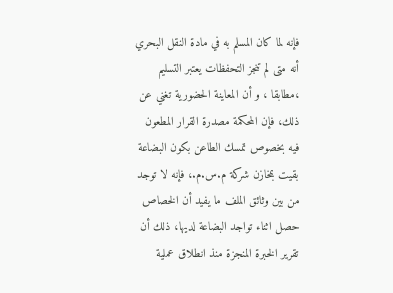فإنه لما كان المسلم به في مادة النقل البحري أنه متى لم تنجز التحفظات يعتبر التسليم ،مطابقا ، و أن المعاينة الحضورية تغني عن ذلك، فإن المحكمة مصدرة القرار المطعون فيه بخصوص تمسك الطاعن بكون البضاعة بقيت بمخازن شركة م.س.م.، فإنه لا توجد من بين وثائق الملف ما يفيد أن الخصاص حصل اثناء تواجد البضاعة لديها، ذلك أن تقرير الخبرة المنجزة منذ انطلاق عملية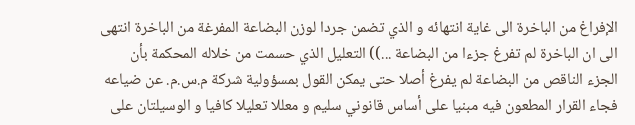الإفراغ من الباخرة الى غاية انتهائه و الذي تضمن جردا لوزن البضاعة المفرغة من الباخرة انتهى الى ان الباخرة لم تفرغ جزءا من البضاعة ...)) التعليل الذي حسمت من خلاله المحكمة بأن الجزء الناقص من البضاعة لم يفرغ أصلا حتى يمكن القول بمسؤولية شركة م.س.م. عن ضياعه فجاء القرار المطعون فيه مبنيا على أساس قانوني سليم و معللا تعليلا كافيا و الوسيلتان على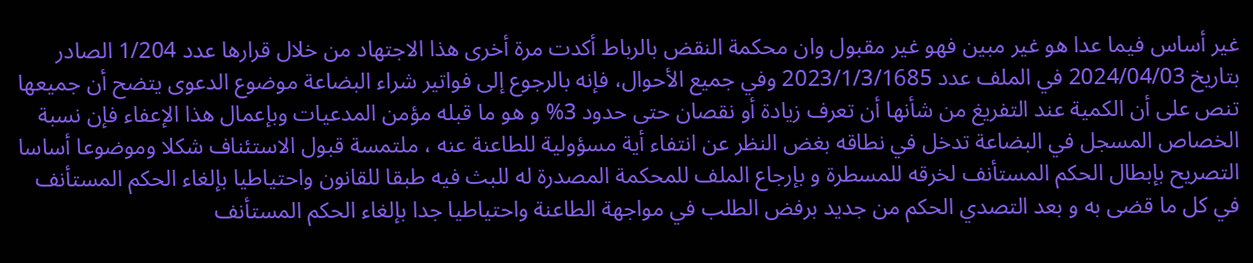غير أساس فيما عدا هو غير مبين فهو غير مقبول وان محكمة النقض بالرباط أكدت مرة أخرى هذا الاجتهاد من خلال قرارها عدد 1/204 الصادر بتاريخ 2024/04/03 في الملف عدد 2023/1/3/1685 وفي جميع الأحوال، فإنه بالرجوع إلى فواتير شراء البضاعة موضوع الدعوى يتضح أن جميعها تنص على أن الكمية عند التفريغ من شأنها أن تعرف زيادة أو نقصان حتى حدود 3% و هو ما قبله مؤمن المدعيات وبإعمال هذا الإعفاء فإن نسبة الخصاص المسجل في البضاعة تدخل في نطاقه بغض النظر عن انتفاء أية مسؤولية للطاعنة عنه ، ملتمسة قبول الاستئناف شكلا وموضوعا أساسا التصريح بإبطال الحكم المستأنف لخرقه للمسطرة و بإرجاع الملف للمحكمة المصدرة له للبث فيه طبقا للقانون واحتياطيا بإلغاء الحكم المستأنف في كل ما قضى به و بعد التصدي الحكم من جديد برفض الطلب في مواجهة الطاعنة واحتياطيا جدا بإلغاء الحكم المستأنف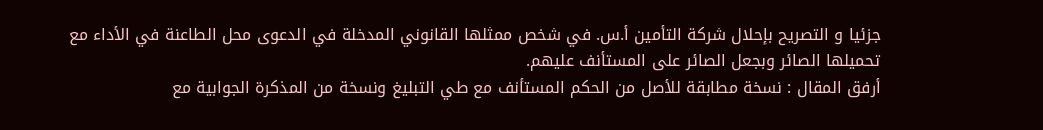جزئيا و التصريح بإحلال شركة التأمين أ.س. في شخص ممثلها القانوني المدخلة في الدعوى محل الطاعنة في الأداء مع تحميلها الصائر وبجعل الصائر على المستأنف عليهم.
أرفق المقال : نسخة مطابقة للأصل من الحكم المستأنف مع طي التبليغ ونسخة من المذكرة الجوابية مع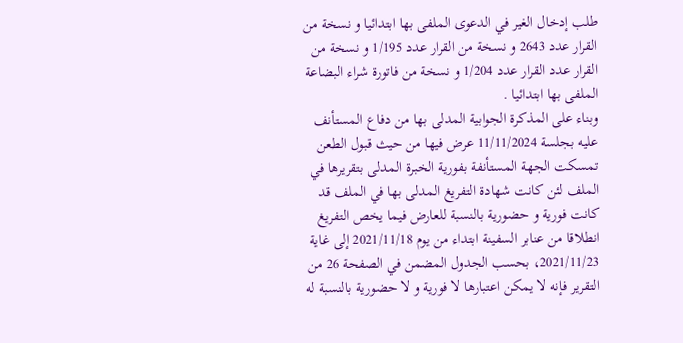طلب إدخال الغير في الدعوى الملفى بها ابتدائيا و نسخة من القرار عدد 2643 و نسخة من القرار عدد 1/195 و نسخة من القرار عدد القرار عدد 1/204 و نسخة من فاتورة شراء البضاعة الملفى بها ابتدائيا .
وبناء على المذكرة الجوابية المدلى بها من دفاع المستأنف عليه بجلسة 11/11/2024 عرض فيها من حيث قبول الطعن تمسكت الجهة المستأنفة بفورية الخبرة المدلى بتقريرها في الملف لئن كانت شهادة التفريغ المدلى بها في الملف قد كانت فورية و حضورية بالنسبة للعارض فيما يخص التفريغ انطلاقا من عنابر السفينة ابتداء من يوم 2021/11/18 إلى غاية 2021/11/23، بحسب الجدول المضمن في الصفحة 26 من التقرير فإنه لا يمكن اعتبارها لا فورية و لا حضورية بالنسبة له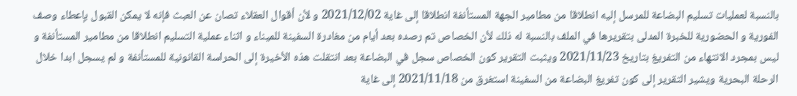بالنسبة لعمليات تسليم البضاعة للمرسل إليه انطلاقا من مطامير الجهة المستأنفة انطلاقا إلى غاية 2021/12/02 و لأن أقوال العقلاء تصان عن العبث فإنه لا يمكن القبول بإعطاء وصف الفورية و الحضورية للخبرة المدلى بتقريرها في الملف بالنسبة له ذلك لأن الخصاص تم رصده بعد أيام من مغادرة السفينة للميناء و اثناء عملية التسليم انطلاقا من مطامير المستأنفة و ليس بمجرد الانتهاء من التفريغ بتاريخ 2021/11/23 ويثبت التقرير كون الخصاص سجل في البضاعة بعد انتقلت هذه الأخيرة إلى الحراسة القانونية للمستأنفة و لم يسجل ابدا خلال الرحلة البحرية ويشير التقرير إلى كون تفريغ البضاعة من السفينة استغرق من 2021/11/18 إلى غاية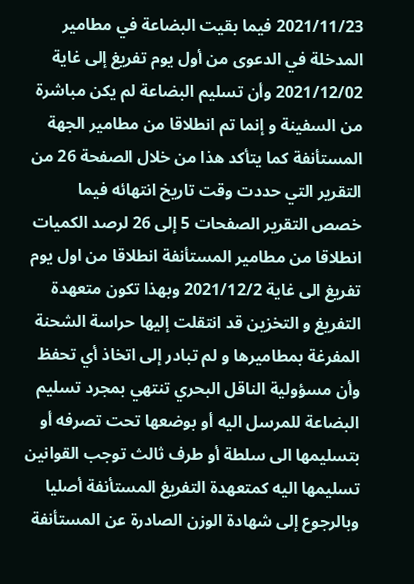2021/11/23 فيما بقيت البضاعة في مطامير المدخلة في الدعوى من أول يوم تفريغ إلى غاية 2021/12/02 وأن تسليم البضاعة لم يكن مباشرة من السفينة و إنما تم انطلاقا من مطامير الجهة المستأنفة كما يتأكد هذا من خلال الصفحة 26 من التقرير التي حددت وقت تاریخ انتهائه فيما خصص التقرير الصفحات 5 إلى 26 لرصد الكميات انطلاقا من مطامير المستأنفة انطلاقا من اول يوم تفريغ الى غاية 2021/12/2 وبهذا تكون متعهدة التفريغ و التخزين قد انتقلت إليها حراسة الشحنة المفرغة بمطاميرها و لم تبادر إلى اتخاذ أي تحفظ وأن مسؤولية الناقل البحري تنتهي بمجرد تسليم البضاعة للمرسل اليه أو بوضعها تحت تصرفه أو بتسليمها الى سلطة أو طرف ثالث توجب القوانين تسليمها اليه كمتعهدة التفريغ المستأنفة أصليا وبالرجوع إلى شهادة الوزن الصادرة عن المستأنفة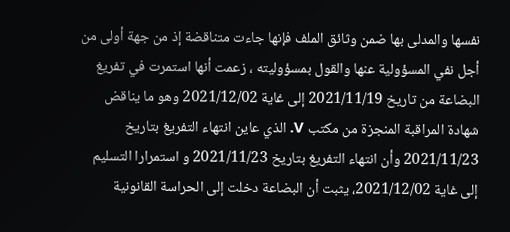نفسها والمدلى بها ضمن وثائق الملف فإنها جاءت متناقضة إذ من جهة أولى من أجل نفي المسؤولية عنها والقول بمسؤوليته ، زعمت أنها استمرت في تفريغ البضاعة من تاريخ 2021/11/19 إلى غاية 2021/12/02 وهو ما يناقض شهادة المراقبة المنجزة من مكتب V. الذي عاين انتهاء التفريغ بتاريخ 2021/11/23 وأن انتهاء التفريغ بتاريخ 2021/11/23 و استمرارا التسليم إلى غاية 2021/12/02، يثبت أن البضاعة دخلت إلى الحراسة القانونية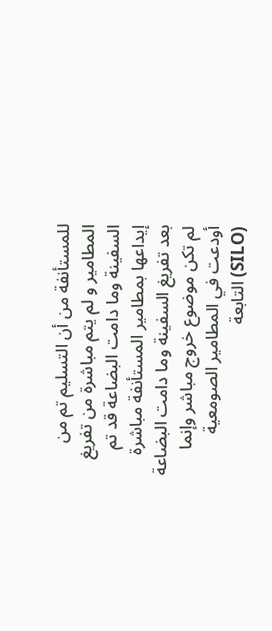للمستأنفة من أن التسليم تم من المطامير و لم يتم مباشرة من تفريغ السفينة وما دامت البضاعة قد تم إيداعها بمطامير المستأنفة مباشرة بعد تفريغ السفينة وما دامت البضاعة لم تكن موضوع خروج مباشر وإنما أودعت في المطامير الصومعية (SILO) التابعة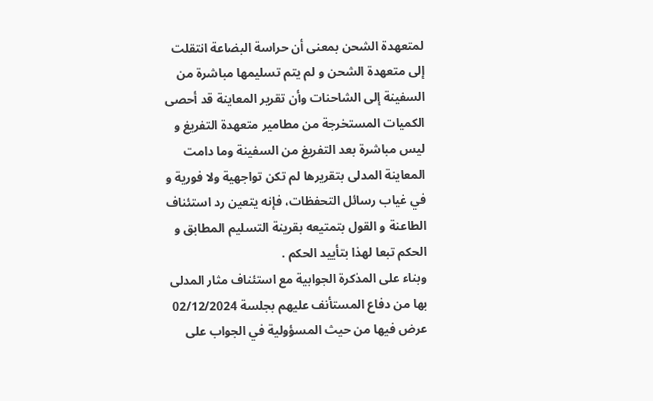لمتعهدة الشحن بمعنى أن حراسة البضاعة انتقلت إلى متعهدة الشحن و لم يتم تسليمها مباشرة من السفينة إلى الشاحنات وأن تقرير المعاينة قد أحصى الكميات المستخرجة من مطامير متعهدة التفريغ و ليس مباشرة بعد التفريغ من السفينة وما دامت المعاينة المدلى بتقريرها لم تكن تواجهية ولا فورية و في غياب رسائل التحفظات، فإنه يتعين رد استئناف الطاعنة و القول بتمتيعه بقرينة التسليم المطابق و الحكم تبعا لهذا بتأييد الحكم .
وبناء على المذكرة الجوابية مع استئناف مثار المدلى بها من دفاع المستأنف عليهم بجلسة 02/12/2024 عرض فيها من حيث المسؤولية في الجواب على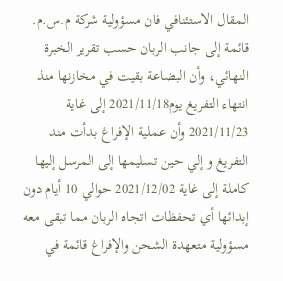المقال الاستئنافي فان مسؤولية شركة م.س.م. قائمة إلى جانب الربان حسب تقرير الخبرة النهائي، وأن البضاعة بقيت في مخازنها منذ انتهاء التفريغ يوم2021/11/18 إلى غاية 2021/11/23 وأن عملية الإفراغ بدأت مند التفريغ و إلي حين تسليمها إلى المرسل إليها كاملة إلى غاية 2021/12/02 حوالي 10 أيام دون إبدائها أي تحفظات اتجاه الربان مما تبقى معه مسؤولية متعهدة الشحن والإفراغ قائمة في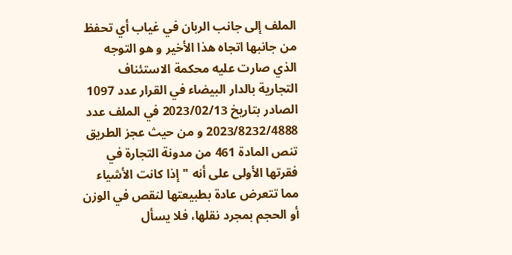الملف إلى جانب الربان في غياب أي تحفظ من جانبها اتجاه هذا الأخير و هو التوجه الذي صارت عليه محكمة الاستئناف التجارية بالدار البيضاء في القرار عدد 1097 الصادر بتاريخ 2023/02/13 في الملف عدد 2023/8232/4888 و من حيث عجز الطريق تنص المادة 461 من مدونة التجارة في فقرتها الأولى على أنه "إذا كانت الأشياء مما تتعرض عادة بطبيعتها لنقص في الوزن أو الحجم بمجرد نقلها، فلا يسأل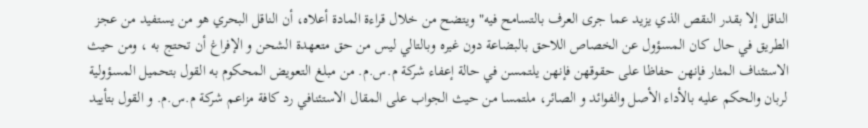الناقل إلا بقدر النقص الذي يزيد عما جرى العرف بالتسامح فيه" ويتضح من خلال قراءة المادة أعلاه، أن الناقل البحري هو من يستفيد من عجز الطريق في حال كان المسؤول عن الخصاص اللاحق بالبضاعة دون غيره وبالتالي ليس من حق متعهدة الشحن و الإفراغ أن تحتج به ، ومن حيث الاستئناف المثار فإنهن حفاظا على حقوقهن فإنهن يلتمسن في حالة إعفاء شركة م.س.م. من مبلغ التعويض المحكوم به القول بتحميل المسؤولية لربان والحكم عليه بالأداء الأصل والفوائد و الصائر، ملتمسا من حيث الجواب على المقال الاستئنافي رد كافة مزاعم شركة م.س.م. و القول بتأييد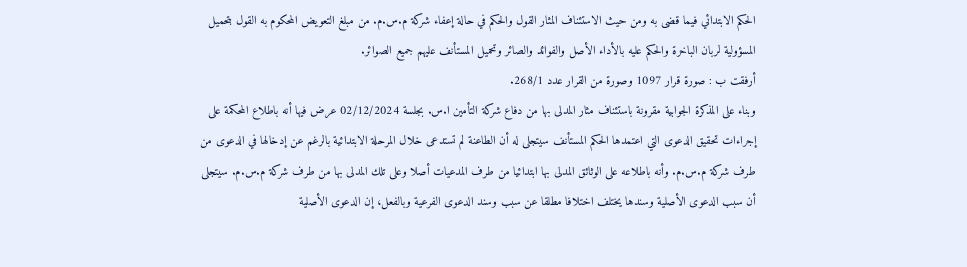الحكم الابتدائي فيما قضى به ومن حيث الاستئناف المثار القول والحكم في حالة إعفاء شركة م.س.م. من مبلغ التعويض المحكوم به القول بتحميل المسؤولية لربان الباخرة والحكم عليه بالأداء الأصل والفوائد والصائر وتحميل المستأنف عليهم جميع الصوائر.
أرفقت ب : صورة قرار 1097 وصورة من القرار عدد 268/1.
وبناء على المذكرة الجوابية مقرونة باستئناف مثار المدلى بها من دفاع شركة التأمين ا.س. بجلسة 02/12/2024 عرض فيها أنه باطلاع المحكمة على إجراءات تحقيق الدعوى التي اعتمدها الحكم المستأنف سيتجلى له أن الطاعنة لم تستدعى خلال المرحلة الابتدائية بالرغم عن إدخالها في الدعوى من طرف شركة م.س.م. وأنه باطلاعه على الوثائق المدلى بها ابتدائيا من طرف المدعيات أصلا وعلى تلك المدلى بها من طرف شركة م.س.م. سيتجلى أن سبب الدعوى الأصلية وسندها يختلف اختلافا مطلقا عن سبب وسند الدعوى الفرعية وبالفعل، إن الدعوى الأصلية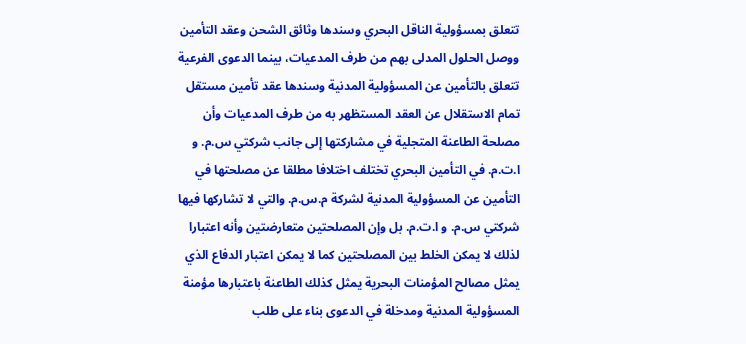تتعلق بمسؤولية الناقل البحري وسندها وثائق الشحن وعقد التأمين ووصل الحلول المدلى بهم من طرف المدعيات، بينما الدعوى الفرعية تتعلق بالتأمين عن المسؤولية المدنية وسندها عقد تأمين مستقل تمام الاستقلال عن العقد المستظهر به من طرف المدعيات وأن مصلحة الطاعنة المتجلية في مشاركتها إلى جانب شركتي س.م. و ا.ت.م. في التأمين البحري تختلف اختلافا مطلقا عن مصلحتها في التأمين عن المسؤولية المدنية لشركة م.س.م. والتي لا تشاركها فيها شركتي س.م. و ا.ت.م. بل وإن المصلحتين متعارضتين وأنه اعتبارا لذلك لا يمكن الخلط بين المصلحتين كما لا يمكن اعتبار الدفاع الذي يمثل مصالح المؤمنات البحرية يمثل كذلك الطاعنة باعتبارها مؤمنة المسؤولية المدنية ومدخلة في الدعوى بناء على طلب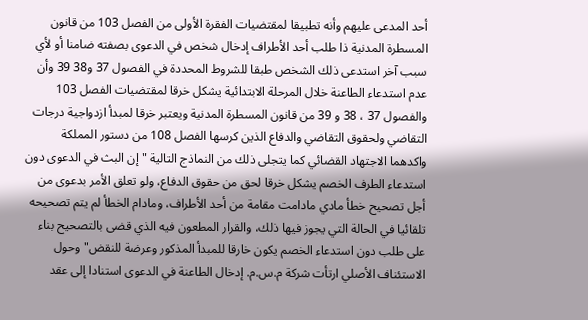أحد المدعى عليهم وأنه تطبيقا لمقتضيات الفقرة الأولى من الفصل 103 من قانون المسطرة المدنية ذا طلب أحد الأطراف إدخال شخص في الدعوى بصفته ضامنا أو لأي سبب آخر استدعى ذلك الشخص طبقا للشروط المحددة في الفصول 37 و38 39 وأن عدم استدعاء الطاعنة خلال المرحلة الابتدائية يشكل خرقا لمقتضيات الفصل 103 والفصول 37 ، 38 و 39 من قانون المسطرة المدنية ويعتبر خرقا لمبدأ ازدواجية درجات التقاضي ولحقوق التقاضي والدفاع الذين كرسها الفصل 108 من دستور المملكة واكدهما الاجتهاد القضائي كما يتجلى ذلك من النماذج التالية " إن البث في الدعوى دون استدعاء الطرف الخصم يشكل خرقا لحق من حقوق الدفاع، ولو تعلق الأمر بدعوى من أجل تصحيح خطأ مادي مادامت مقامة من أحد الأطراف، ومادام الخطأ لم يتم تصحيحه تلقائيا في الحالة التي يجوز فيها ذلك، والقرار المطعون فيه الذي قضى بالتصحيح بناء على طلب دون استدعاء الخصم يكون خارقا للمبدأ المذكور وعرضة للنقض" وحول الاستئناف الأصلي ارتأت شركة م.س.م. إدخال الطاعنة في الدعوى استنادا إلى عقد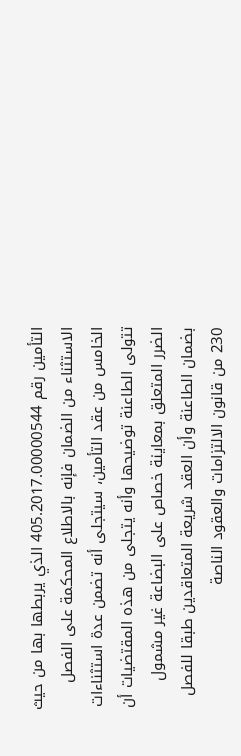التأمين رقم 405.2017.00000544 الذي يربطها بها من حيث الاستثناء من الضمان فإنه بالاطلاع المحكمة على الفصل الخامس من عقد التأمين، سيتجلى أنه تضمن عدة استثناءات تتولى الطاعنة توضيحها وأنه يتجلى من هذه المقتضيات أن الضرر المتعلق بمعاينة خصاص على البضاعة غير مشمول بضمان الطاعنة وأن العقد شريعة المتعاقدين طبقا للفصل 230 من قانون الالتزامات والعقود الناصة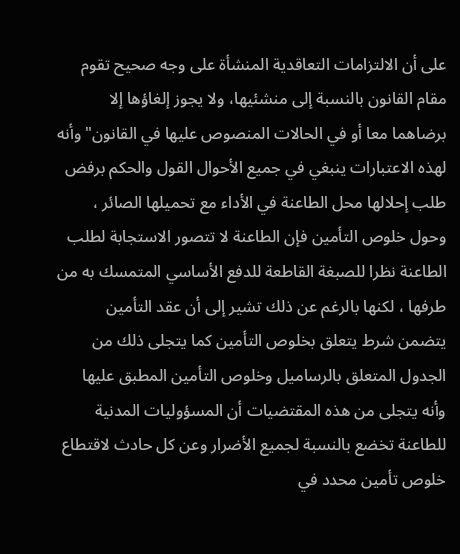على أن الالتزامات التعاقدية المنشأة على وجه صحيح تقوم مقام القانون بالنسبة إلى منشئيها، ولا يجوز إلغاؤها إلا برضاهما معا أو في الحالات المنصوص عليها في القانون" وأنه لهذه الاعتبارات ينبغي في جميع الأحوال القول والحكم برفض طلب إحلالها محل الطاعنة في الأداء مع تحميلها الصائر ، وحول خلوص التأمين فإن الطاعنة لا تتصور الاستجابة لطلب الطاعنة نظرا للصبغة القاطعة للدفع الأساسي المتمسك به من طرفها ، لكنها بالرغم عن ذلك تشير إلى أن عقد التأمين يتضمن شرط يتعلق بخلوص التأمين كما يتجلى ذلك من الجدول المتعلق بالرساميل وخلوص التأمين المطبق عليها وأنه يتجلى من هذه المقتضيات أن المسؤوليات المدنية للطاعنة تخضع بالنسبة لجميع الأضرار وعن كل حادث لاقتطاع خلوص تأمين محدد في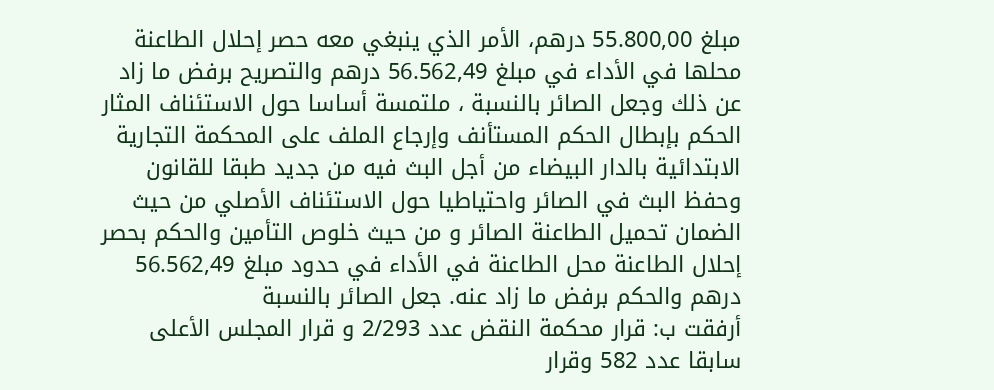مبلغ 55.800,00 درهم، الأمر الذي ينبغي معه حصر إحلال الطاعنة محلها في الأداء في مبلغ 56.562,49 درهم والتصريح برفض ما زاد عن ذلك وجعل الصائر بالنسبة ، ملتمسة أساسا حول الاستئناف المثار الحكم بإبطال الحكم المستأنف وإرجاع الملف على المحكمة التجارية الابتدائية بالدار البيضاء من أجل البث فيه من جديد طبقا للقانون وحفظ البث في الصائر واحتياطيا حول الاستئناف الأصلي من حيث الضمان تحميل الطاعنة الصائر و من حيث خلوص التأمين والحكم بحصر إحلال الطاعنة محل الطاعنة في الأداء في حدود مبلغ 56.562,49 درهم والحكم برفض ما زاد عنه. جعل الصائر بالنسبة
أرفقت ب: قرار محكمة النقض عدد 2/293 و قرار المجلس الأعلى سابقا عدد 582 وقرار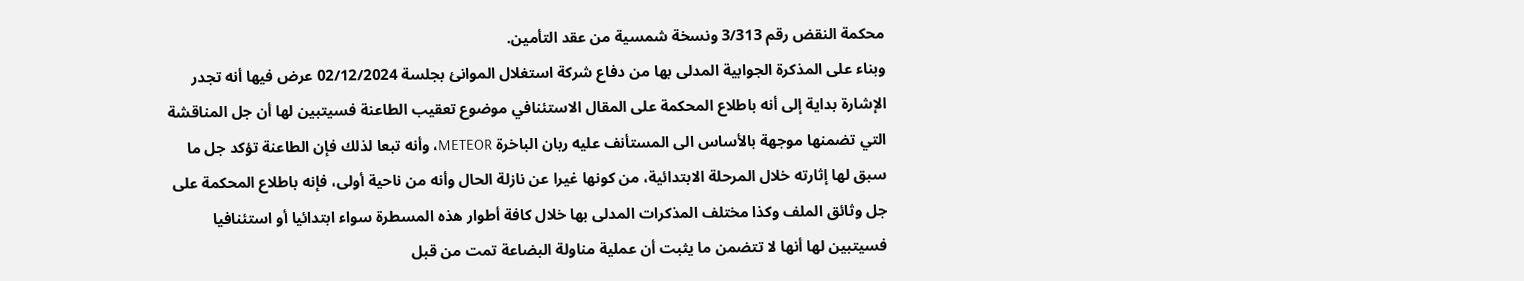محكمة النقض رقم 3/313 ونسخة شمسية من عقد التأمين.
وبناء على المذكرة الجوابية المدلى بها من دفاع شركة استغلال الموانئ بجلسة 02/12/2024 عرض فيها أنه تجدر الإشارة بداية إلى أنه باطلاع المحكمة على المقال الاستئنافي موضوع تعقيب الطاعنة فسيتبين لها أن جل المناقشة التي تضمنها موجهة بالأساس الى المستأنف عليه ربان الباخرة METEOR، وأنه تبعا لذلك فإن الطاعنة تؤكد جل ما سبق لها إثارته خلال المرحلة الابتدائية، من كونها غيرا عن نازلة الحال وأنه من ناحية أولى، فإنه باطلاع المحكمة على جل وثائق الملف وكذا مختلف المذكرات المدلى بها خلال كافة أطوار هذه المسطرة سواء ابتدائيا أو استئنافيا فسيتبين لها أنها لا تتضمن ما يثبت أن عملية مناولة البضاعة تمت من قبل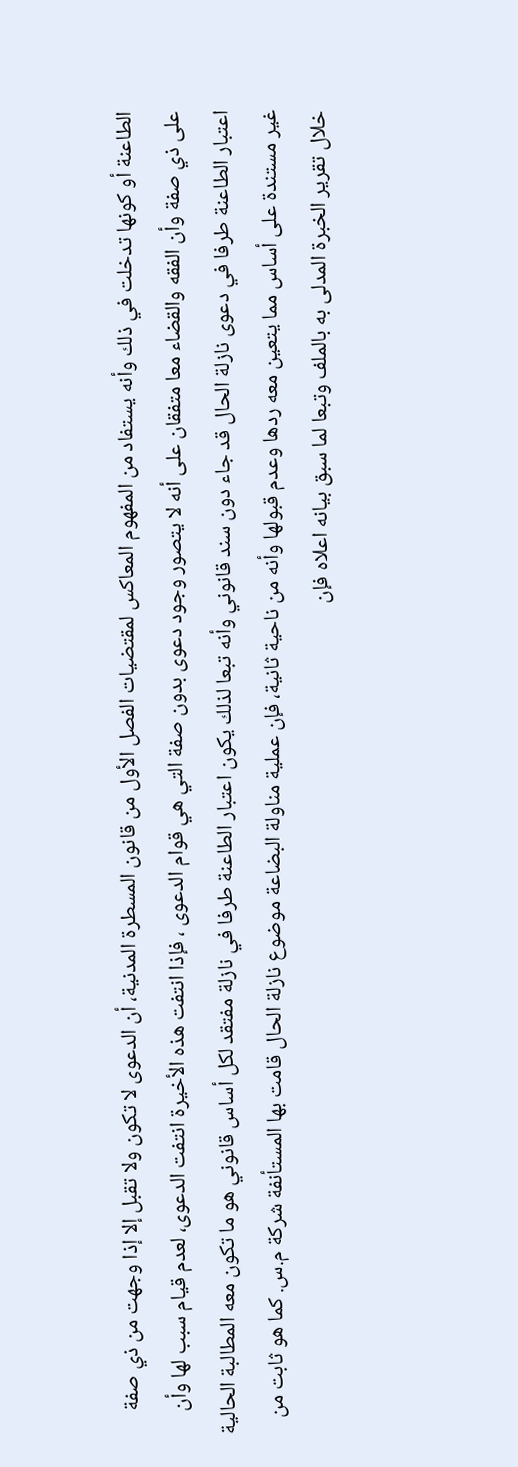الطاعنة أو كونها تدخلت في ذلك وأنه يستفاد من المفهوم المعاكس لمقتضيات الفصل الأول من قانون المسطرة المدنية، أن الدعوى لا تكون ولا تقبل إلا إذا وجهت من ذي صفة على ذي صفة وأن الفقه والقضاء معا متفقان على أنه لا يتصور وجود دعوى بدون صفة التي هي قوام الدعوى ، فإذا انتفت هذه الأخيرة انتفت الدعوى، لعدم قيام سبب لها وأن اعتبار الطاعنة طرفا في دعوى نازلة الحال قد جاء دون سند قانوني وأنه تبعا لذلك يكون اعتبار الطاعنة طرفا في نازلة مفتقد لكل أساس قانوني هو ما تكون معه المطالبة الحالية غير مستندة على أساس مما يتعين معه ردها وعدم قبولها وأنه من ناحية ثانية، فإن عملية مناولة البضاعة موضوع نازلة الحال قامت بها المستأنفة شركة م.س. كما هو ثابت من خلال تقرير الخبرة المدلى به بالملف وتبعا لما سبق بيانه اعلاه فإن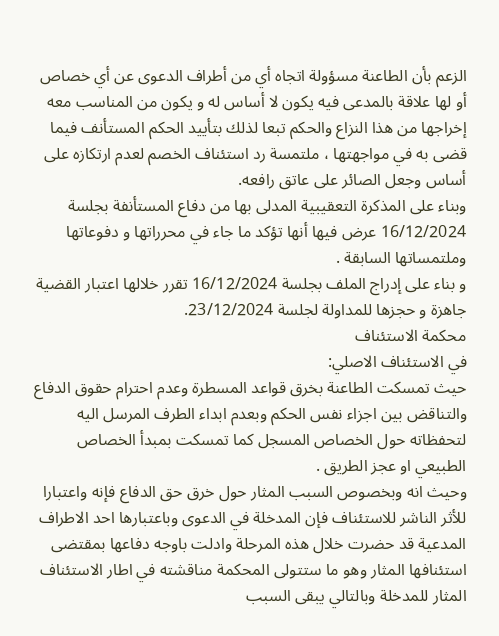الزعم بأن الطاعنة مسؤولة اتجاه أي من أطراف الدعوى عن أي خصاص أو لها علاقة بالمدعى فيه يكون لا أساس له و يكون من المناسب معه إخراجها من هذا النزاع والحكم تبعا لذلك بتأييد الحكم المستأنف فيما قضى به في مواجهتها ، ملتمسة رد استئناف الخصم لعدم ارتكازه على أساس وجعل الصائر على عاتق رافعه.
وبناء على المذكرة التعقيبية المدلى بها من دفاع المستأنفة بجلسة 16/12/2024 عرض فيها أنها تؤكد ما جاء في محرراتها و دفوعاتها وملتمساتها السابقة .
و بناء على إدراج الملف بجلسة 16/12/2024 تقرر خلالها اعتبار القضية جاهزة و حجزها للمداولة لجلسة 23/12/2024.
محكمة الاستئناف
في الاستئناف الاصلي:
حيث تمسكت الطاعنة بخرق قواعد المسطرة وعدم احترام حقوق الدفاع والتناقض بين اجزاء نفس الحكم وبعدم ابداء الطرف المرسل اليه لتحفظاته حول الخصاص المسجل كما تمسكت بمبدأ الخصاص الطبيعي او عجز الطريق .
وحيث انه وبخصوص السبب المثار حول خرق حق الدفاع فإنه واعتبارا للأثر الناشر للاستئناف فإن المدخلة في الدعوى وباعتبارها احد الاطراف المدعية قد حضرت خلال هذه المرحلة وادلت باوجه دفاعها بمقتضى استئنافها المثار وهو ما ستتولى المحكمة مناقشته في اطار الاستئناف المثار للمدخلة وبالتالي يبقى السبب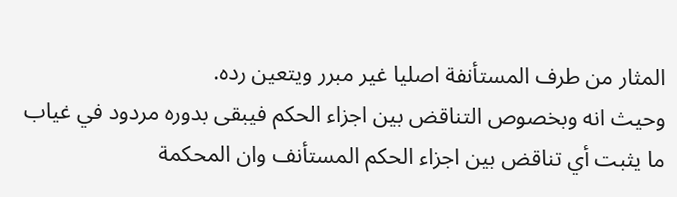المثار من طرف المستأنفة اصليا غير مبرر ويتعين رده.
وحيث انه وبخصوص التناقض بين اجزاء الحكم فيبقى بدوره مردود في غياب ما يثبت أي تناقض بين اجزاء الحكم المستأنف وان المحكمة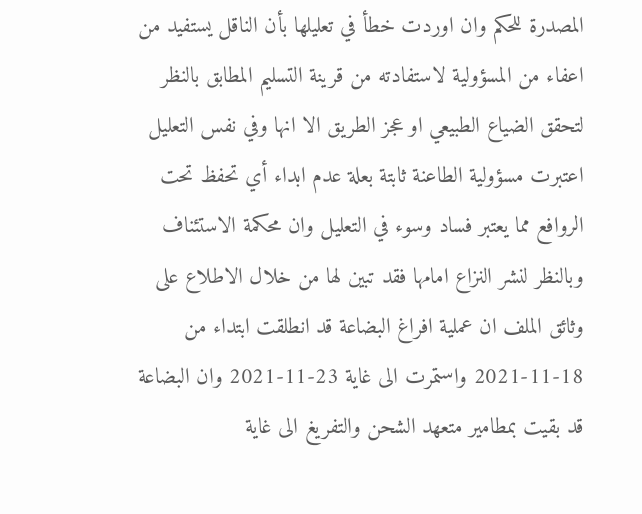المصدرة للحكم وان اوردت خطأ في تعليلها بأن الناقل يستفيد من اعفاء من المسؤولية لاستفادته من قرينة التسليم المطابق بالنظر لتحقق الضياع الطبيعي او عجز الطريق الا انها وفي نفس التعليل اعتبرت مسؤولية الطاعنة ثابتة بعلة عدم ابداء أي تحفظ تحت الروافع مما يعتبر فساد وسوء في التعليل وان محكمة الاستئناف وبالنظر لنشر النزاع امامها فقد تبين لها من خلال الاطلاع على وثائق الملف ان عملية افراغ البضاعة قد انطلقت ابتداء من 18-11-2021 واستمرت الى غاية 23-11-2021 وان البضاعة قد بقيت بمطامير متعهد الشحن والتفريغ الى غاية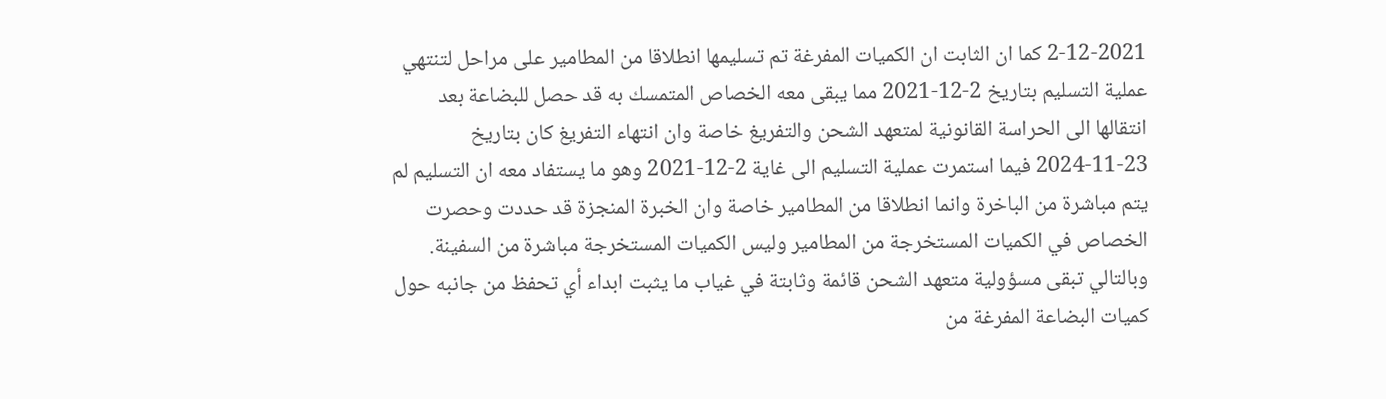2-12-2021 كما ان الثابت ان الكميات المفرغة تم تسليمها انطلاقا من المطامير على مراحل لتنتهي عملية التسليم بتاريخ 2-12-2021 مما يبقى معه الخصاص المتمسك به قد حصل للبضاعة بعد انتقالها الى الحراسة القانونية لمتعهد الشحن والتفريغ خاصة وان انتهاء التفريغ كان بتاريخ 23-11-2024 فيما استمرت عملية التسليم الى غاية 2-12-2021 وهو ما يستفاد معه ان التسليم لم يتم مباشرة من الباخرة وانما انطلاقا من المطامير خاصة وان الخبرة المنجزة قد حددت وحصرت الخصاص في الكميات المستخرجة من المطامير وليس الكميات المستخرجة مباشرة من السفينة. وبالتالي تبقى مسؤولية متعهد الشحن قائمة وثابتة في غياب ما يثبت ابداء أي تحفظ من جانبه حول كميات البضاعة المفرغة من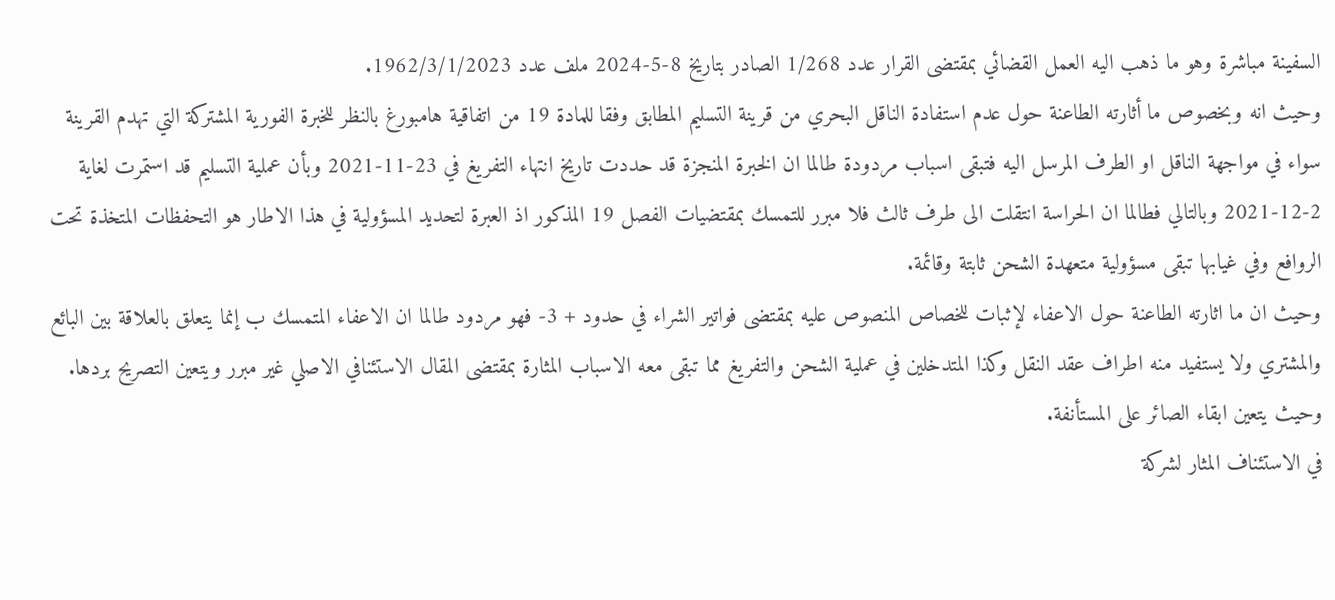السفينة مباشرة وهو ما ذهب اليه العمل القضائي بمقتضى القرار عدد 1/268 الصادر بتاريخ 8-5-2024 ملف عدد 1962/3/1/2023.
وحيث انه وبخصوص ما أثارته الطاعنة حول عدم استفادة الناقل البحري من قرينة التسليم المطابق وفقا للمادة 19 من اتفاقية هامبورغ بالنظر للخبرة الفورية المشتركة التي تهدم القرينة سواء في مواجهة الناقل او الطرف المرسل اليه فتبقى اسباب مردودة طالما ان الخبرة المنجزة قد حددت تاريخ انتهاء التفريغ في 23-11-2021 وبأن عملية التسليم قد استمرت لغاية 2-12-2021 وبالتالي فطالما ان الحراسة انتقلت الى طرف ثالث فلا مبرر للتمسك بمقتضيات الفصل 19 المذكور اذ العبرة لتحديد المسؤولية في هذا الاطار هو التحفظات المتخذة تحت الروافع وفي غيابها تبقى مسؤولية متعهدة الشحن ثابتة وقائمة.
وحيث ان ما اثارته الطاعنة حول الاعفاء لإثبات للخصاص المنصوص عليه بمقتضى فواتير الشراء في حدود + 3- فهو مردود طالما ان الاعفاء المتمسك ب إنما يتعلق بالعلاقة بين البائع والمشتري ولا يستفيد منه اطراف عقد النقل وكذا المتدخلين في عملية الشحن والتفريغ مما تبقى معه الاسباب المثارة بمقتضى المقال الاستئنافي الاصلي غير مبرر ويتعين التصريح بردها.
وحيث يتعين ابقاء الصائر على المستأنفة.
في الاستئناف المثار لشركة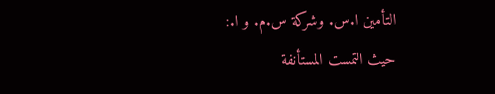التأمين ا.س. وشركة س.م. و ا.:
حيث التمست المستأنفة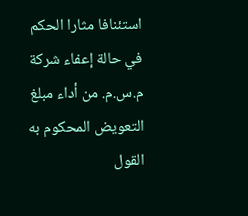استئنافا مثارا الحكم في حالة إعفاء شركة م.س.م. من أداء مبلغ التعويض المحكوم به القول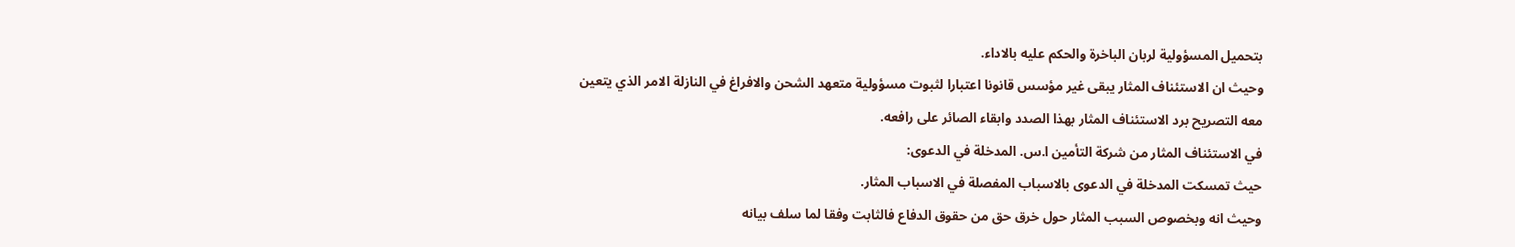بتحميل المسؤولية لربان الباخرة والحكم عليه بالاداء.
وحيث ان الاستئناف المثار يبقى غير مؤسس قانونا اعتبارا لثبوت مسؤولية متعهد الشحن والافراغ في النازلة الامر الذي يتعين معه التصريح برد الاستئناف المثار بهذا الصدد وابقاء الصائر على رافعه.
في الاستئناف المثار من شركة التأمين ا.س. المدخلة في الدعوى:
حيث تمسكت المدخلة في الدعوى بالاسباب المفصلة في الاسباب المثار.
وحيث انه وبخصوص السبب المثار حول خرق حق من حقوق الدفاع فالثابت وفقا لما سلف بيانه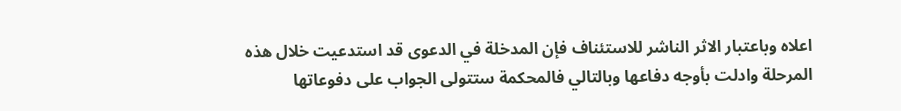اعلاه وباعتبار الاثر الناشر للاستئناف فإن المدخلة في الدعوى قد استدعيت خلال هذه المرحلة وادلت بأوجه دفاعها وبالتالي فالمحكمة ستتولى الجواب على دفوعاتها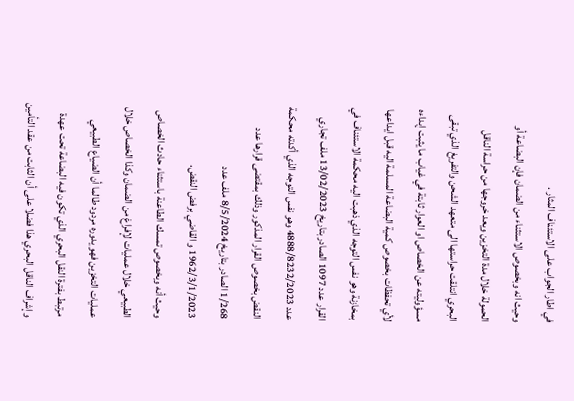في اطار الجواب على الاستئناف المثار .
وحيث انه وبخصوص الاستثناء من الضمان فإن البضاعة أو الحمولة خلال مدة التخزين ويعد خروجها من حراسة الناقل البحري انتلقت حراستها الى متعهد الشحن والتفريغ الذي تبقى مسؤوليته عن الخصاص او العوار ثابتة في غياب ما يثبت إبداءه لأي تحفظات بخصوص كمية البضاعة المسلمة اليه قبل ايداعها بمخازنة وهو نفس التوجه الذي ذهبت اليه محكمة الاستئناف في القرار عدد 1097 الصادر بتاريخ 13/02/2023 ملف تجاري عدد 4888/8232/2023 وهو نفس التوجه الذي أكدته محكمة النقض بخصوص القرار المذكور وذلك بمقتضى قرارها عدد 1/268 الصادر بتاريخ 8/5/2024 ملف عدد 1962/3/1/2023 و القاضي برفض النقض.
وحيث أنه وبخصوص تمسك الطاعنة باستثناء حادث الخصاص الطبيعي خلال عمليات لإفراغ من الضمان وكذا الخصاص خلال عمليات التخزين فهو يدوره مردود طالما أن الضياع الطبيعي مرتبط بفترة النقل البحري الذي تكون فيه البضاعة تحت عهدة وإشراف الناقل البحري هذا فضلا على أن الثابت من عقد التأمين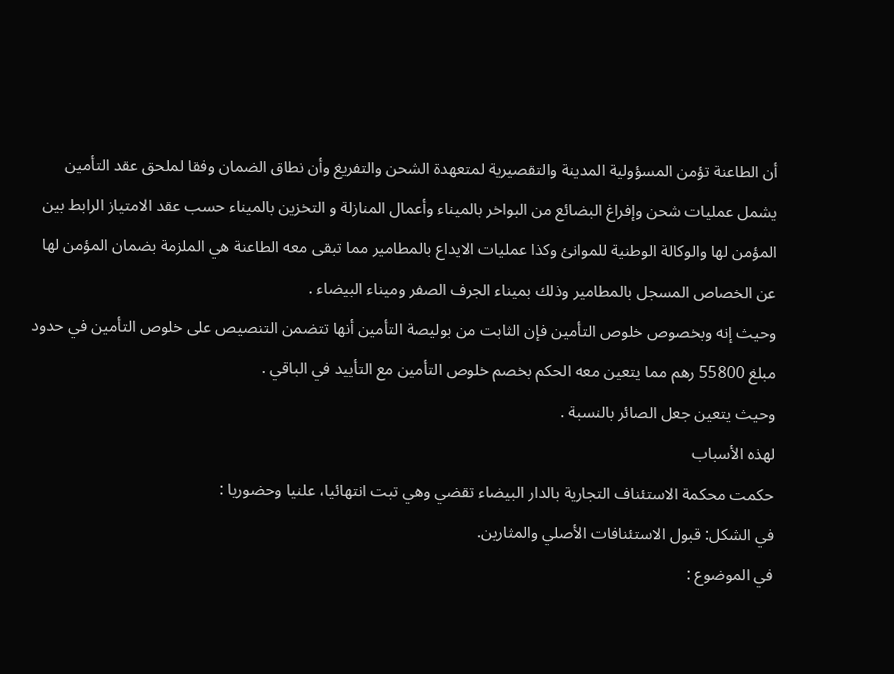أن الطاعنة تؤمن المسؤولية المدينة والتقصيرية لمتعهدة الشحن والتفريغ وأن نطاق الضمان وفقا لملحق عقد التأمين يشمل عمليات شحن وإفراغ البضائع من البواخر بالميناء وأعمال المنازلة و التخزين بالميناء حسب عقد الامتياز الرابط بين المؤمن لها والوكالة الوطنية للموانئ وكذا عمليات الايداع بالمطامير مما تبقى معه الطاعنة هي الملزمة بضمان المؤمن لها عن الخصاص المسجل بالمطامير وذلك بميناء الجرف الصفر وميناء البيضاء .
وحيث إنه وبخصوص خلوص التأمين فإن الثابت من بوليصة التأمين أنها تتضمن التنصيص على خلوص التأمين في حدود مبلغ 55800 رهم مما يتعين معه الحكم بخصم خلوص التأمين مع التأييد في الباقي .
وحيث يتعين جعل الصائر بالنسبة .
لهذه الأسباب
حكمت محكمة الاستئناف التجارية بالدار البيضاء تقضي وهي تبت انتهائيا، علنيا وحضوريا :
في الشكل: قبول الاستئنافات الأصلي والمثارين.
في الموضوع :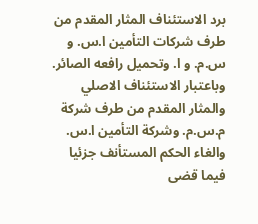برد الاستئناف المثار المقدم من طرف شركات التأمين ا.س. و س.م. و ا. وتحميل رافعه الصائر. وباعتبار الاستئناف الاصلي والمثار المقدم من طرف شركة م.س.م. وشركة التأمين ا.س. والغاء الحكم المستأنف جزئيا فيما قضى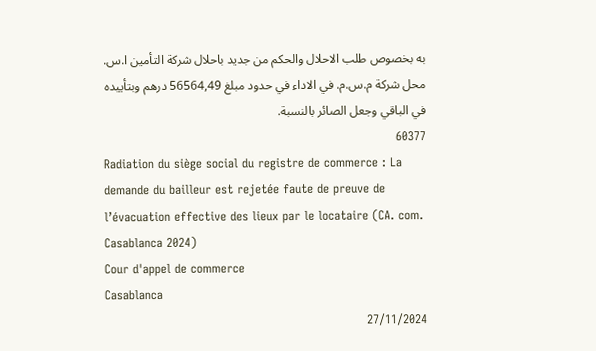به بخصوص طلب الاحلال والحكم من جديد باحلال شركة التأمين ا.س. محل شركة م.س.م. في الاداء في حدود مبلغ 56564,49 درهم وبتأييده في الباقي وجعل الصائر بالنسبة.
60377
Radiation du siège social du registre de commerce : La demande du bailleur est rejetée faute de preuve de l’évacuation effective des lieux par le locataire (CA. com. Casablanca 2024)
Cour d'appel de commerce
Casablanca
27/11/2024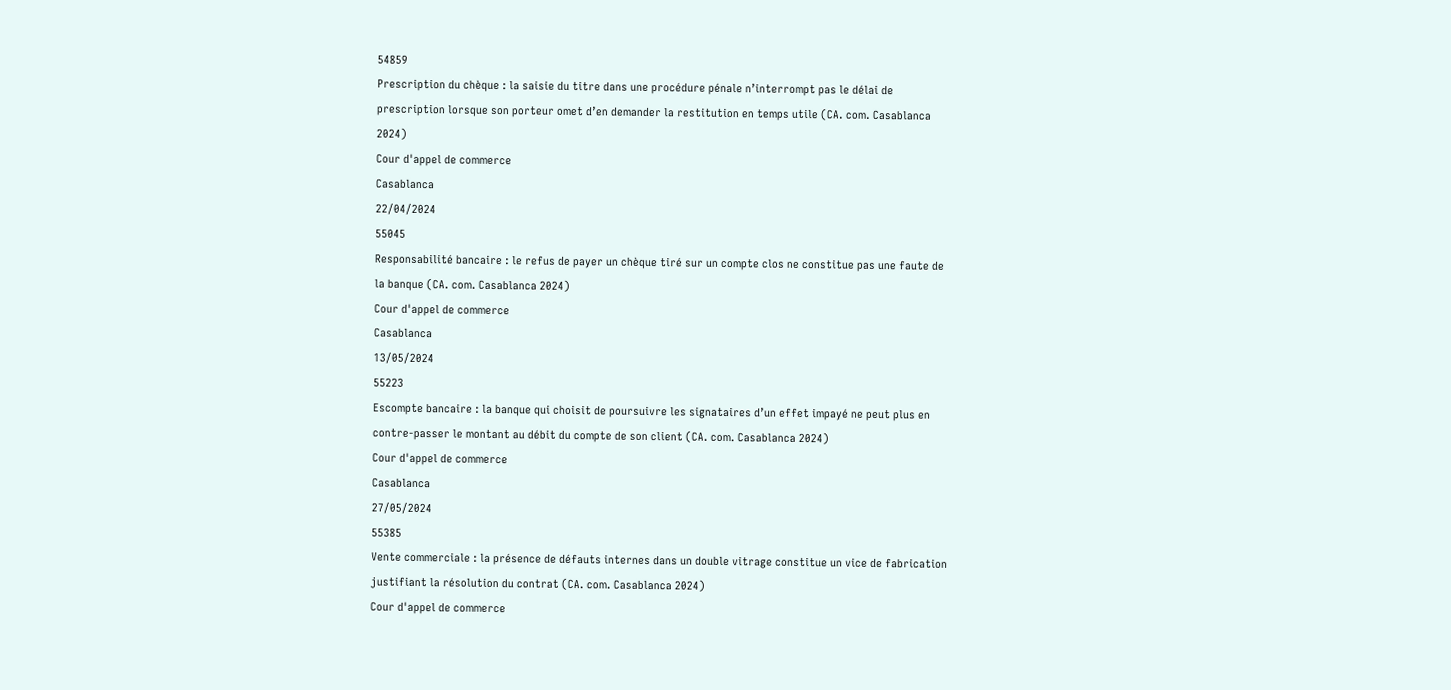54859
Prescription du chèque : la saisie du titre dans une procédure pénale n’interrompt pas le délai de prescription lorsque son porteur omet d’en demander la restitution en temps utile (CA. com. Casablanca 2024)
Cour d'appel de commerce
Casablanca
22/04/2024
55045
Responsabilité bancaire : le refus de payer un chèque tiré sur un compte clos ne constitue pas une faute de la banque (CA. com. Casablanca 2024)
Cour d'appel de commerce
Casablanca
13/05/2024
55223
Escompte bancaire : la banque qui choisit de poursuivre les signataires d’un effet impayé ne peut plus en contre-passer le montant au débit du compte de son client (CA. com. Casablanca 2024)
Cour d'appel de commerce
Casablanca
27/05/2024
55385
Vente commerciale : la présence de défauts internes dans un double vitrage constitue un vice de fabrication justifiant la résolution du contrat (CA. com. Casablanca 2024)
Cour d'appel de commerce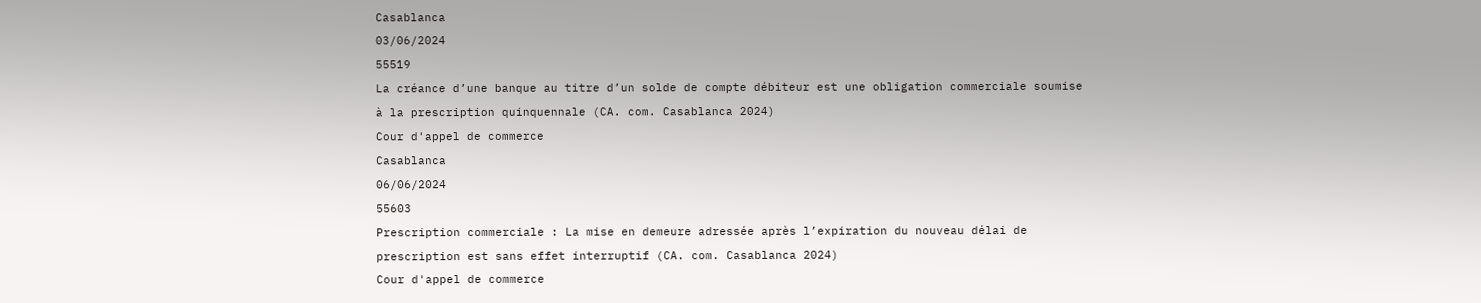Casablanca
03/06/2024
55519
La créance d’une banque au titre d’un solde de compte débiteur est une obligation commerciale soumise à la prescription quinquennale (CA. com. Casablanca 2024)
Cour d'appel de commerce
Casablanca
06/06/2024
55603
Prescription commerciale : La mise en demeure adressée après l’expiration du nouveau délai de prescription est sans effet interruptif (CA. com. Casablanca 2024)
Cour d'appel de commerce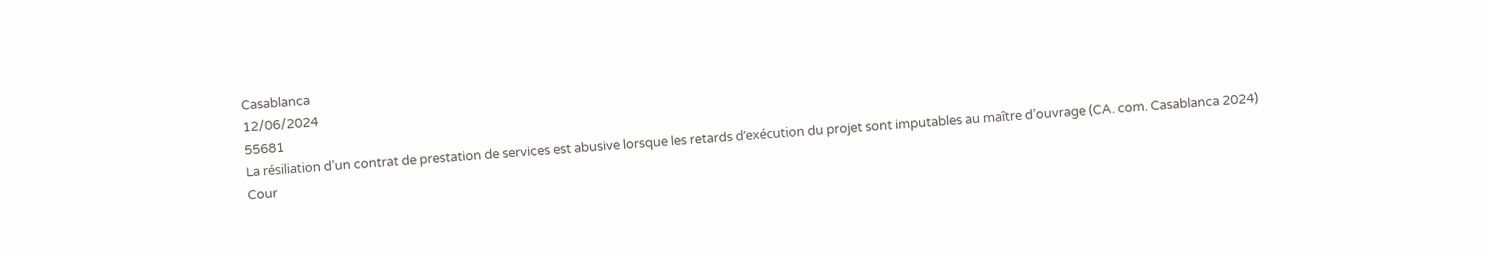Casablanca
12/06/2024
55681
La résiliation d’un contrat de prestation de services est abusive lorsque les retards d’exécution du projet sont imputables au maître d’ouvrage (CA. com. Casablanca 2024)
Cour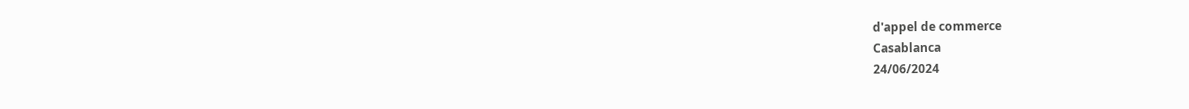d'appel de commerce
Casablanca
24/06/2024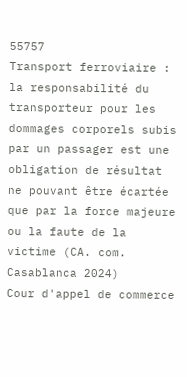55757
Transport ferroviaire : la responsabilité du transporteur pour les dommages corporels subis par un passager est une obligation de résultat ne pouvant être écartée que par la force majeure ou la faute de la victime (CA. com. Casablanca 2024)
Cour d'appel de commerce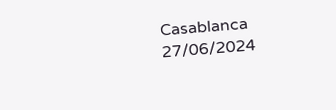Casablanca
27/06/2024